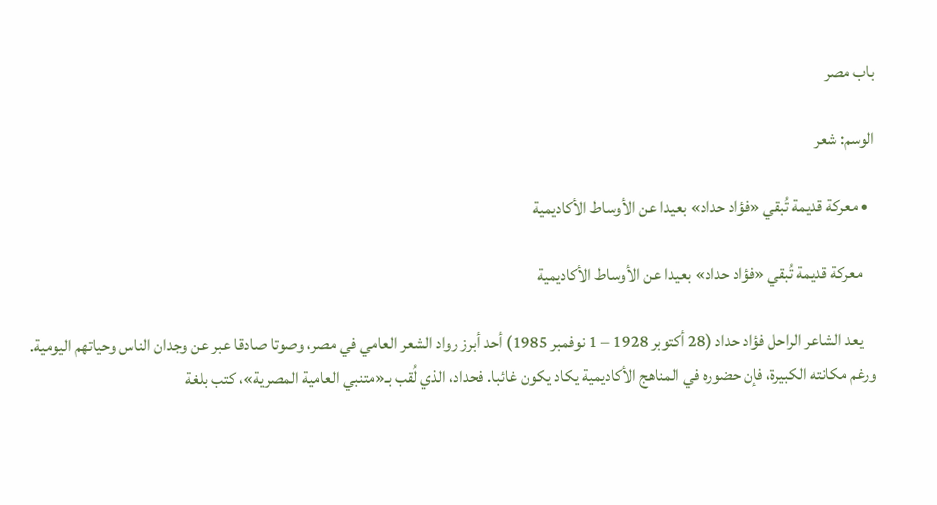باب مصر

الوسم: شعر

  • معركة قديمة تُبقي «فؤاد حداد» بعيدا عن الأوساط الأكاديمية

    معركة قديمة تُبقي «فؤاد حداد» بعيدا عن الأوساط الأكاديمية

    يعد الشاعر الراحل فؤاد حداد (28 أكتوبر 1928 – 1 نوفمبر 1985) أحد أبرز رواد الشعر العامي في مصر، وصوتا صادقا عبر عن وجدان الناس وحياتهم اليومية. ورغم مكانته الكبيرة، فإن حضوره في المناهج الأكاديمية يكاد يكون غائبا. فحداد، الذي لُقب بـ«متنبي العامية المصرية»، كتب بلغة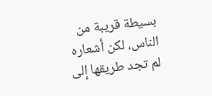بسيطة قريبة من الناس، لكن أشعاره لم تجد طريقها إلى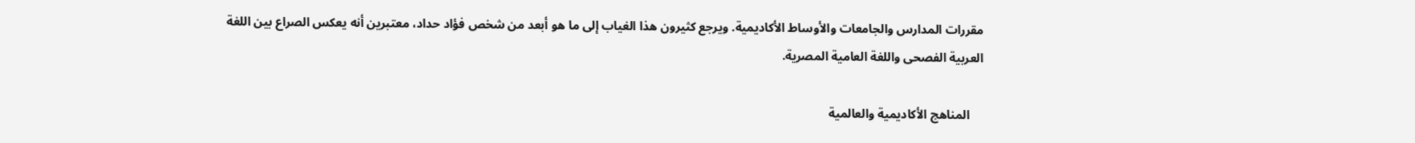مقررات المدارس والجامعات والأوساط الأكاديمية. ويرجع كثيرون هذا الغياب إلى ما هو أبعد من شخص فؤاد حداد، معتبرين أنه يعكس الصراع بين اللغة العربية الفصحى واللغة العامية المصرية.

    المناهج الأكاديمية والعالمية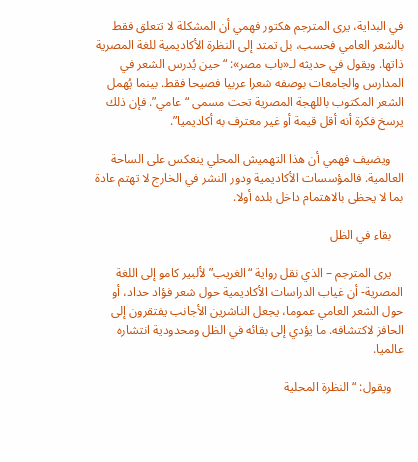في البداية، يرى المترجم هكتور فهمي أن المشكلة لا تتعلق فقط بالشعر العامي فحسب، بل تمتد إلى النظرة الأكاديمية للغة المصرية ذاتها. ويقول في حديثه لـ«باب مصر»: “حين يُدرس الشعر في المدارس والجامعات بوصفه شعرا عربيا فصيحا فقط. بينما يُهمل الشعر المكتوب باللهجة المصرية تحت مسمى “عامي”. فإن ذلك يرسخ فكرة أنه أقل قيمة أو غير معترف به أكاديميا”.

    ويضيف فهمي أن هذا التهميش المحلي ينعكس على الساحة العالمية. فالمؤسسات الأكاديمية ودور النشر في الخارج لا تهتم عادة بما لا يحظى بالاهتمام داخل بلده أولا.

    بقاء في الظل

    يرى المترجم – الذي نقل رواية “الغريب” لألبير كامو إلى اللغة المصرية- أن غياب الدراسات الأكاديمية حول شعر فؤاد حداد، أو حول الشعر العامي عموما، يجعل الناشرين الأجانب يفتقرون إلى الحافز لاكتشافه. ما يؤدي إلى بقائه في الظل ومحدودية انتشاره عالميا.

    ويقول: “النظرة المحلية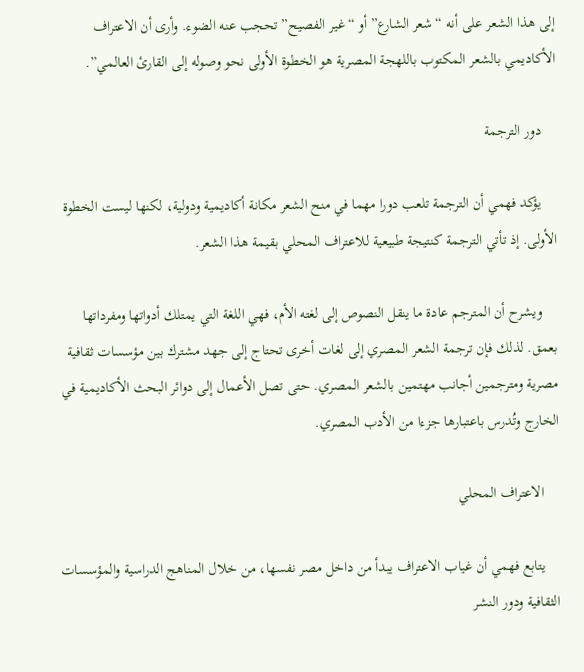إلى هذا الشعر على أنه “شعر الشارع” أو “غير الفصيح” تحجب عنه الضوء. وأرى أن الاعتراف الأكاديمي بالشعر المكتوب باللهجة المصرية هو الخطوة الأولى نحو وصوله إلى القارئ العالمي”.

    دور الترجمة

    يؤكد فهمي أن الترجمة تلعب دورا مهما في منح الشعر مكانة أكاديمية ودولية، لكنها ليست الخطوة الأولى. إذ تأتي الترجمة كنتيجة طبيعية للاعتراف المحلي بقيمة هذا الشعر.

    ويشرح أن المترجم عادة ما ينقل النصوص إلى لغته الأم، فهي اللغة التي يمتلك أدواتها ومفرداتها بعمق. لذلك فإن ترجمة الشعر المصري إلى لغات أخرى تحتاج إلى جهد مشترك بين مؤسسات ثقافية مصرية ومترجمين أجانب مهتمين بالشعر المصري. حتى تصل الأعمال إلى دوائر البحث الأكاديمية في الخارج وتُدرس باعتبارها جزءا من الأدب المصري.

    الاعتراف المحلي

    يتابع فهمي أن غياب الاعتراف يبدأ من داخل مصر نفسها، من خلال المناهج الدراسية والمؤسسات الثقافية ودور النشر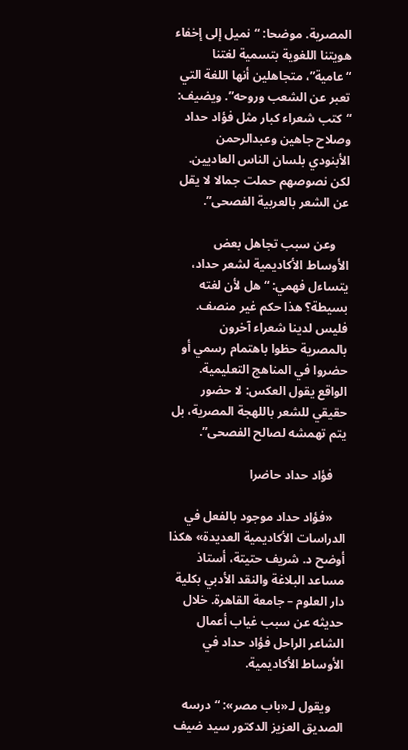المصرية. موضحا: “نميل إلى إخفاء هويتنا اللغوية بتسمية لغتنا “عامية”، متجاهلين أنها اللغة التي تعبر عن الشعب وروحه”. ويضيف: “كتب شعراء كبار مثل فؤاد حداد وصلاح جاهين وعبدالرحمن الأبنودي بلسان الناس العاديين. لكن نصوصهم حملت جمالا لا يقل عن الشعر بالعربية الفصحى”.

    وعن سبب تجاهل بعض الأوساط الأكاديمية لشعر حداد، يتساءل فهمي: “هل لأن لغته بسيطة؟ هذا حكم غير منصف. فليس لدينا شعراء آخرون بالمصرية حظوا باهتمام رسمي أو حضروا في المناهج التعليمية. الواقع يقول العكس: لا حضور حقيقي للشعر باللهجة المصرية، بل يتم تهمشه لصالح الفصحى”.

    فؤاد حداد حاضرا

    «فؤاد حداد موجود بالفعل في الدراسات الأكاديمية العديدة» هكذا أوضح د. شريف حتيتة، أستاذ مساعد البلاغة والنقد الأدبي بكلية دار العلوم – جامعة القاهرة. خلال حديثه عن سبب غياب أعمال الشاعر الراحل فؤاد حداد في الأوساط الأكاديمية.

    ويقول لـ«باب مصر»: “درسه الصديق العزيز الدكتور سيد ضيف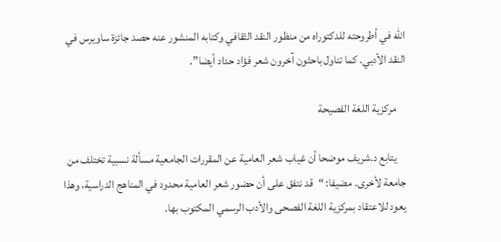الله في أطروحته للدكتوراه من منظور النقد الثقافي وكتابه المنشور عنه حصد جائزة ساويرس في النقد الأدبي. كما تناول باحثون آخرون شعر فؤاد حداد أيضا”.

    مركزية اللغة الفصيحة

    يتابع د.شريف موضحا أن غياب شعر العامية عن المقررات الجامعية مسألة نسبية تختلف من جامعة لأخرى. مضيفا: “قد نتفق على أن حضور شعر العامية محدود في المناهج الدراسية، وهذا يعود للاعتقاد بمركزية اللغة الفصحى والأدب الرسمي المكتوب بها.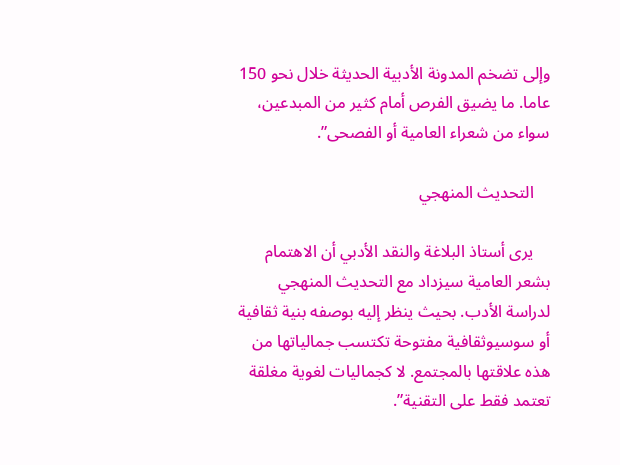وإلى تضخم المدونة الأدبية الحديثة خلال نحو 150 عاما. ما يضيق الفرص أمام كثير من المبدعين، سواء من شعراء العامية أو الفصحى”.

    التحديث المنهجي

    يرى أستاذ البلاغة والنقد الأدبي أن الاهتمام بشعر العامية سيزداد مع التحديث المنهجي لدراسة الأدب. بحيث ينظر إليه بوصفه بنية ثقافية أو سوسيوثقافية مفتوحة تكتسب جمالياتها من هذه علاقتها بالمجتمع. لا كجماليات لغوية مغلقة تعتمد فقط على التقنية”.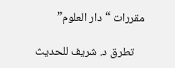مقررات “دار العلوم”

    تطرق د. شريف للحديث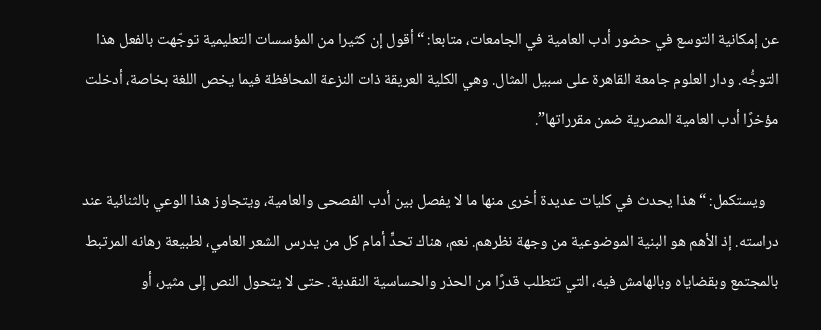عن إمكانية التوسع في حضور أدب العامية في الجامعات، متابعا: “أقول إن كثيرا من المؤسسات التعليمية توجّهت بالفعل هذا التوجُّه. ودار العلوم جامعة القاهرة على سبيل المثال. وهي الكلية العريقة ذات النزعة المحافظة فيما يخص اللغة بخاصة، أدخلت مؤخرًا أدب العامية المصرية ضمن مقرراتها”.

    ويستكمل: “هذا يحدث في كليات عديدة أخرى منها ما لا يفصل بين أدب الفصحى والعامية، ويتجاوز هذا الوعي بالثنائية عند دراسته. إذ الأهم هو البنية الموضوعية من وجهة نظرهم. نعم، هناك تحدٍّ أمام كل من يدرس الشعر العامي، لطبيعة رهانه المرتبط بالمجتمع وبقضاياه وبالهامش فيه، التي تتطلب قدرًا من الحذر والحساسية النقدية. حتى لا يتحول النص إلى مثير، أو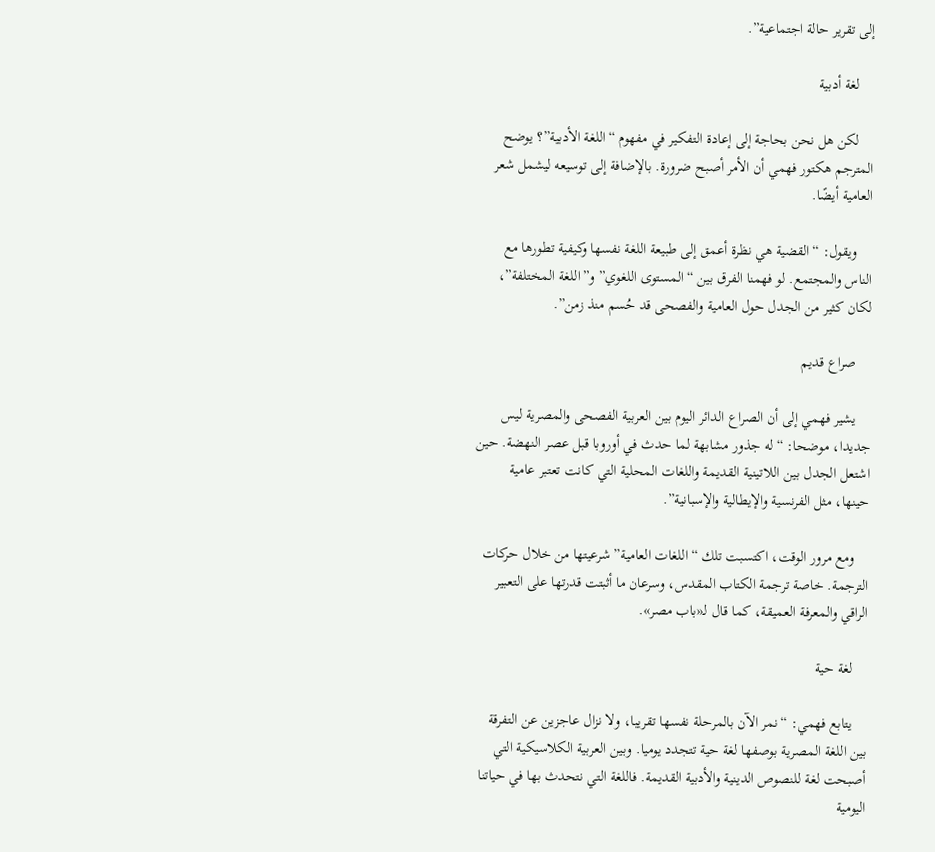إلى تقرير حالة اجتماعية”.

    لغة أدبية

    لكن هل نحن بحاجة إلى إعادة التفكير في مفهوم “اللغة الأدبية”؟ يوضح المترجم هكتور فهمي أن الأمر أصبح ضرورة. بالإضافة إلى توسيعه ليشمل شعر العامية أيضًا.

    ويقول: “القضية هي نظرة أعمق إلى طبيعة اللغة نفسها وكيفية تطورها مع الناس والمجتمع. لو فهمنا الفرق بين “المستوى اللغوي” و”اللغة المختلفة”، لكان كثير من الجدل حول العامية والفصحى قد حُسم منذ زمن”.

    صراع قديم

    يشير فهمي إلى أن الصراع الدائر اليوم بين العربية الفصحى والمصرية ليس جديدا، موضحا: “له جذور مشابهة لما حدث في أوروبا قبل عصر النهضة. حين اشتعل الجدل بين اللاتينية القديمة واللغات المحلية التي كانت تعتبر عامية حينها، مثل الفرنسية والإيطالية والإسبانية”.

    ومع مرور الوقت، اكتسبت تلك “اللغات العامية” شرعيتها من خلال حركات الترجمة. خاصة ترجمة الكتاب المقدس، وسرعان ما أثبتت قدرتها على التعبير الراقي والمعرفة العميقة، كما قال لـ«باب مصر».

    لغة حية

    يتابع فهمي: “نمر الآن بالمرحلة نفسها تقريبا، ولا نزال عاجزين عن التفرقة بين اللغة المصرية بوصفها لغة حية تتجدد يوميا. وبين العربية الكلاسيكية التي أصبحت لغة للنصوص الدينية والأدبية القديمة. فاللغة التي نتحدث بها في حياتنا اليومية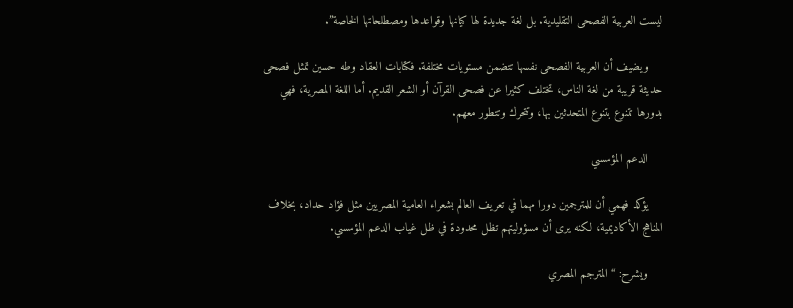ليست العربية الفصحى التقليدية. بل لغة جديدة لها كيانها وقواعدها ومصطلحاتها الخاصة”.

    ويضيف أن العربية الفصحى نفسها تتضمن مستويات مختلفة. فكتابات العقاد وطه حسين تمثل فصحى حديثة قريبة من لغة الناس، تختلف كثيرا عن فصحى القرآن أو الشعر القديم. أما اللغة المصرية، فهي بدورها تتنوع بتنوع المتحدثين بها، وتتحرك وتتطور معهم.

    الدعم المؤسسي

    يؤكد فهمي أن للمترجمين دورا مهما في تعريف العالم بشعراء العامية المصريين مثل فؤاد حداد، بخلاف المناهج الأكاديمية، لكنه يرى أن مسؤوليتهم تظل محدودة في ظل غياب الدعم المؤسسي.

    ويشرح: “المترجم المصري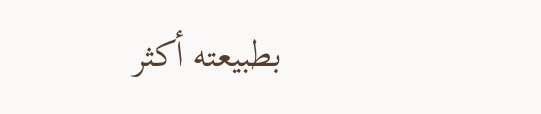بطبيعته أكثر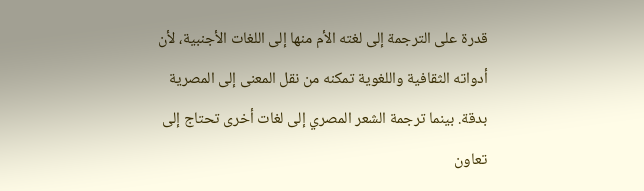قدرة على الترجمة إلى لغته الأم منها إلى اللغات الأجنبية، لأن أدواته الثقافية واللغوية تمكنه من نقل المعنى إلى المصرية بدقة. بينما ترجمة الشعر المصري إلى لغات أخرى تحتاج إلى تعاون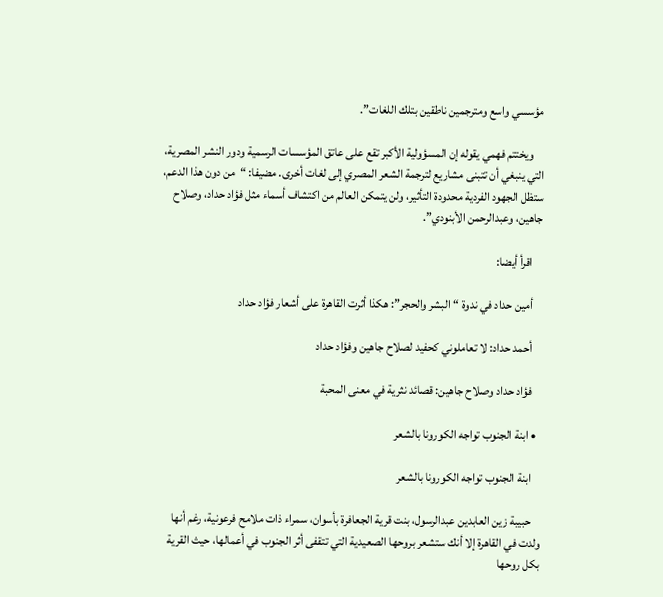مؤسسي واسع ومترجمين ناطقين بتلك اللغات”.

    ويختتم فهمي يقوله إن المسؤولية الأكبر تقع على عاتق المؤسسات الرسمية ودور النشر المصرية، التي ينبغي أن تتبنى مشاريع لترجمة الشعر المصري إلى لغات أخرى. مضيفا: “من دون هذا الدعم، ستظل الجهود الفردية محدودة التأثير، ولن يتمكن العالم من اكتشاف أسماء مثل فؤاد حداد، وصلاح جاهين، وعبدالرحمن الأبنودي”.

    اقرأ أيضا:

    أمين حداد في ندوة “البشر والحجر”: هكذا أثرت القاهرة على أشعار فؤاد حداد

    أحمد حداد: لا تعاملوني كحفيد لصلاح جاهين وفؤاد حداد

    فؤاد حداد وصلاح جاهين: قصائد نثرية في معنى المحبة

  • ابنة الجنوب تواجه الكورونا بالشعر

    ابنة الجنوب تواجه الكورونا بالشعر

    حبيبة زين العابدين عبدالرسول، بنت قرية الجعافرة بأسوان، سمراء ذات ملامح فرعونية، رغم أنها ولدت في القاهرة إلا أنك ستشعر بروحها الصعيدية التي تتقفى أثر الجنوب في أعمالها، حيث القرية بكل روحها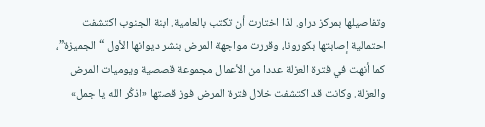وتفاصيلها بمركز دراو. لذا اختارت أن تكتب بالعامية. ابنة الجنوب اكتشفت احتمالية إصابتها بكورونا، وقررت مواجهة المرض بنشر ديوانها الأول “الجميزة”، كما أنهت في فترة العزلة عددا من الأعمال مجموعة قصصية ويوميات المرض والعزلة. وكانت قد اكتشفت خلال فترة المرض فوز قصتها «اذكُر الله يا جمل»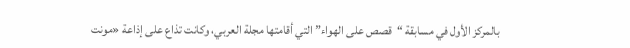بالمركز الأول في مسابقة “قصص على الهواء” التي أقامتها مجلة العربي، وكانت تذاع على إذاعة «مونت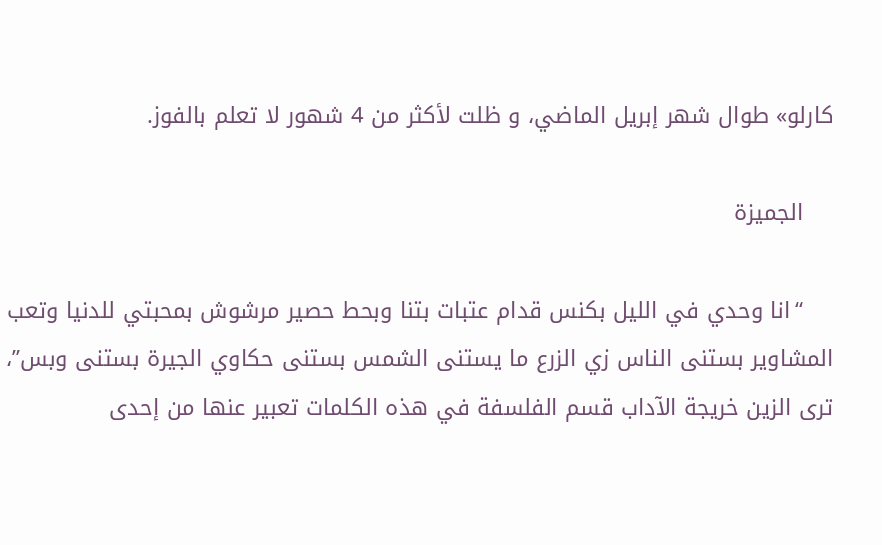كارلو» طوال شهر إبريل الماضي، و ظلت لأكثر من 4 شهور لا تعلم بالفوز.

    الجميزة

    “انا وحدي في الليل بكنس قدام عتبات بتنا وبحط حصير مرشوش بمحبتي للدنيا وتعب المشاوير بستنى الناس زي الزرع ما يستنى الشمس بستنى حكاوي الجيرة بستنى وبس”، ترى الزين خريجة الآداب قسم الفلسفة في هذه الكلمات تعبير عنها من إحدى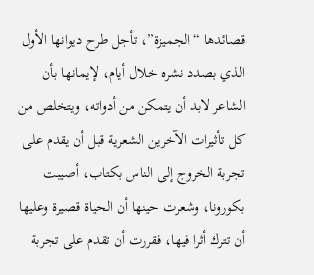قصائدها “الجميزة”، تأجل طرح ديوانها الأول الذي بصدد نشره خلال أيام، لإيمانها بأن الشاعر لابد أن يتمكن من أدواته، ويتخلص من كل تأثيرات الآخرين الشعرية قبل أن يقدم على تجربة الخروج إلى الناس بكتاب، أصيبت بكورونا، وشعرت حينها أن الحياة قصيرة وعليها أن تترك أثرا فيها، فقررت أن تقدم على تجربة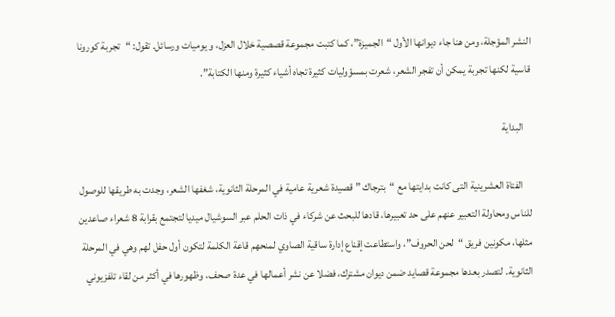النشر المؤجلة، ومن هنا جاء ديوانها الأول “الجميزة”، كما كتبت مجموعة قصصية خلال العزل، و يوميات ورسائل. تقول: “تجربة كورونا قاسية لكنها تجربة يمكن أن تفجر الشعر، شعرت بمسؤوليات كثيرة تجاه أشياء كثيرة ومنها الكتابة”.

    البداية

    الفتاة العشرينية التى كانت بدايتها مع “بترجاك ” قصيدة شعرية عامية في المرحلة الثانوية، شغفها الشعر، وجدت به طريقها للوصول للناس ومحاولة التعبير عنهم على حد تعبيرها، قادها للبحث عن شركاء في ذات الحلم عبر السوشيال ميديا لتجتمع بقرابة 8 شعراء صاعدين مثلها، مكونين فريق “لحن الحروف”، واستطاعت إقناع إدارة ساقية الصاوي لمنحهم قاعة الكلمة لتكون أول حفل لهم وهي في المرحلة الثانوية. لتصدر بعدها مجموعة قصايد ضمن ديوان مشترك، فضلا عن نشر أعمالها في عدة صحف، وظهورها في أكثر من لقاء تلفزيوني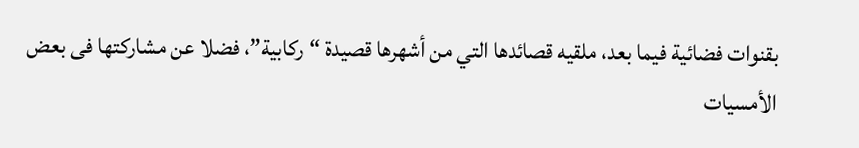بقنوات فضائية فيما بعد، ملقيه قصائدها التي من أشهرها قصيدة “ركابية”، فضلا عن مشاركتها فى بعض الأمسيات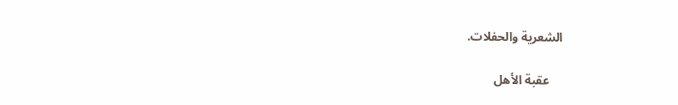الشعرية والحفلات.

    عقبة الأهل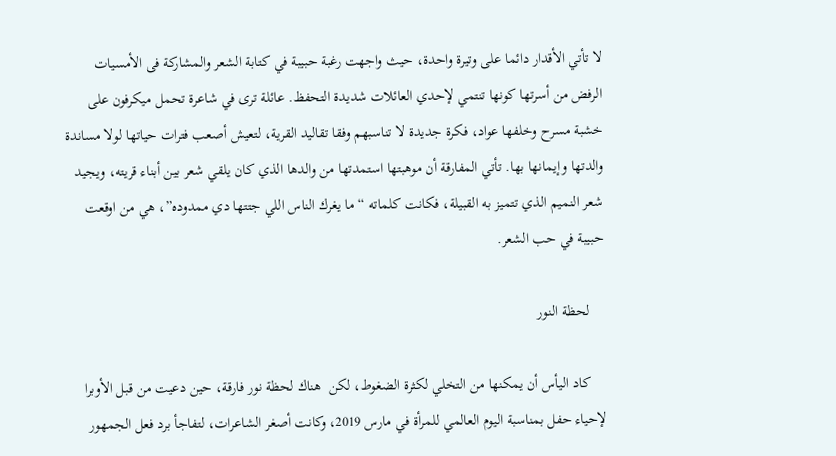لا تأتي الأقدار دائما على وتيرة واحدة، حيث واجهت رغبة حبيبة في كتابة الشعر والمشاركة فى الأمسيات الرفض من أسرتها كونها تنتمي لإحدي العائلات شديدة التحفظ. عائلة ترى في شاعرة تحمل ميكرفون على خشبة مسرح وخلفها عواد، فكرة جديدة لا تناسبهم وفقا تقاليد القرية، لتعيش أصعب فترات حياتها لولا مساندة والدتها وإيمانها بها. تأتي المفارقة أن موهبتها استمدتها من والدها الذي كان يلقي شعر بين أبناء قريته، ويجيد شعر النميم الذي تتميز به القبيلة، فكانت كلماته “ما يغرك الناس اللي جتتها دي ممدوده”، هي من اوقعت حبيبة في حب الشعر.

    لحظة النور

    كاد اليأس أن يمكنها من التخلي لكثرة الضغوط، لكن  هناك لحظة نور فارقة، حين دعيت من قبل الأوبرا لإحياء حفل بمناسبة اليوم العالمي للمرأة في مارس 2019، وكانت أصغر الشاعرات، لتفاجأ برد فعل الجمهور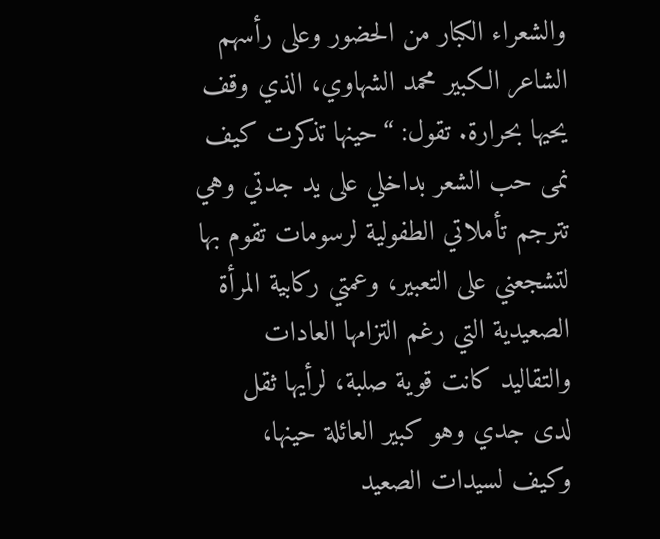والشعراء الكبار من الحضور وعلى رأسهم الشاعر الكبير محمد الشهاوي، الذي وقف يحيها بحرارة. تقول: “حينها تذكرت كيف نمى حب الشعر بداخلي على يد جدتي وهي تترجم تأملاتي الطفولية لرسومات تقوم بها لتشجعني على التعبير، وعمتي ركابية المرأة الصعيدية التي رغم التزامها العادات والتقاليد كانت قوية صلبة، لرأيها ثقل لدى جدي وهو كبير العائلة حينها، وكيف لسيدات الصعيد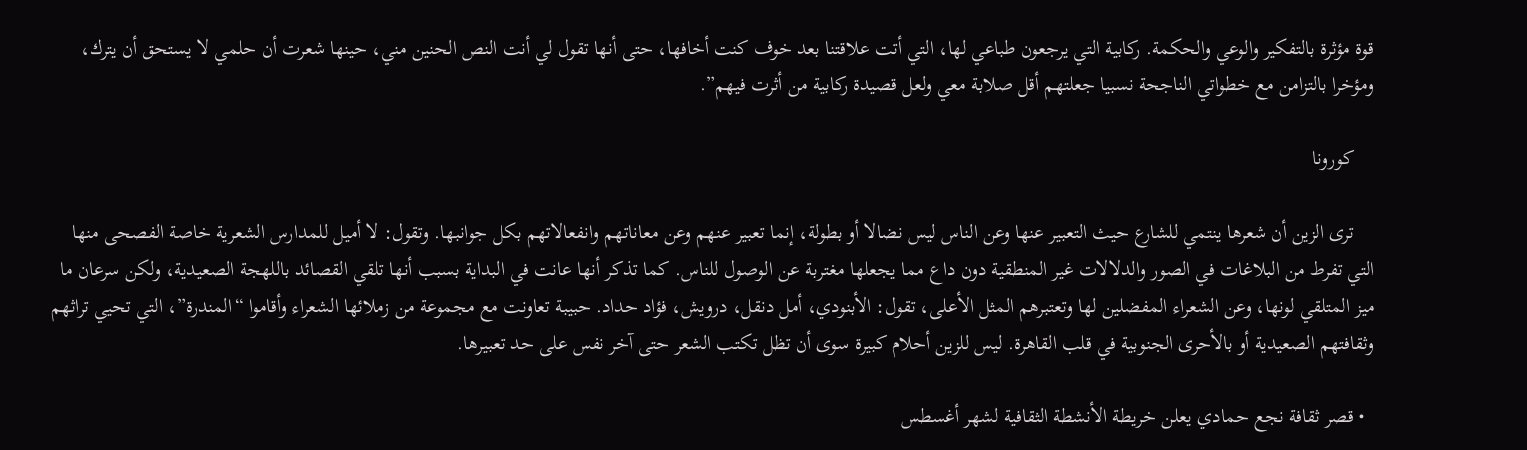قوة مؤثرة بالتفكير والوعي والحكمة. ركابية التي يرجعون طباعي لها، التي أتت علاقتنا بعد خوف كنت أخافها، حتى أنها تقول لي أنت النص الحنين مني، حينها شعرت أن حلمي لا يستحق أن يترك، ومؤخرا بالتزامن مع خطواتي الناجحة نسبيا جعلتهم أقل صلابة معي ولعل قصيدة ركابية من أثرت فيهم”.

    كورونا

    ترى الزين أن شعرها ينتمي للشارع حيث التعبير عنها وعن الناس ليس نضالا أو بطولة، إنما تعبير عنهم وعن معاناتهم وانفعالاتهم بكل جوانبها. وتقول: لا أميل للمدارس الشعرية خاصة الفصحى منها التي تفرط من البلاغات في الصور والدلالات غير المنطقية دون داع مما يجعلها مغتربة عن الوصول للناس. كما تذكر أنها عانت في البداية بسبب أنها تلقي القصائد باللهجة الصعيدية، ولكن سرعان ما ميز المتلقي لونها، وعن الشعراء المفضلين لها وتعتبرهم المثل الأعلى، تقول: الأبنودي، أمل دنقل، درويش، فؤاد حداد. حبيبة تعاونت مع مجموعة من زملائها الشعراء وأقاموا “المندرة”، التي تحيي تراثهم وثقافتهم الصعيدية أو بالأحرى الجنوبية في قلب القاهرة. ليس للزين أحلام كبيرة سوى أن تظل تكتب الشعر حتى آخر نفس على حد تعبيرها.

  • قصر ثقافة نجع حمادي يعلن خريطة الأنشطة الثقافية لشهر أغسطس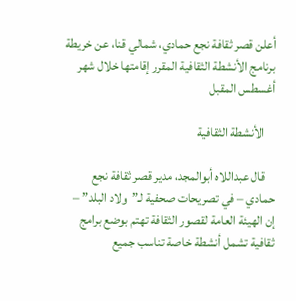أعلن قصر ثقافة نجع حمادي، شمالي قنا، عن خريطة برنامج الأنشطة الثقافية المقرر إقامتها خلال شهر أغسطس المقبل

    الأنشطة الثقافية

    قال عبداللاه أبوالمجد، مدير قصر ثقافة نجع حمادي – في تصريحات صحفية لـ”ولاد البلد” – إن الهيئة العامة لقصور الثقافة تهتم بوضع برامج ثقافية تشمل أنشطة خاصة تناسب جميع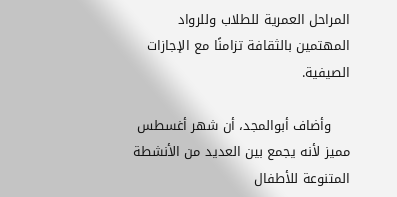المراحل العمرية للطلاب وللرواد المهتمين بالثقافة تزامنًا مع الإجازات الصيفية.

    وأضاف أبوالمجد، أن شهر أغسطس مميز لأنه يجمع بين العديد من الأنشطة المتنوعة للأطفال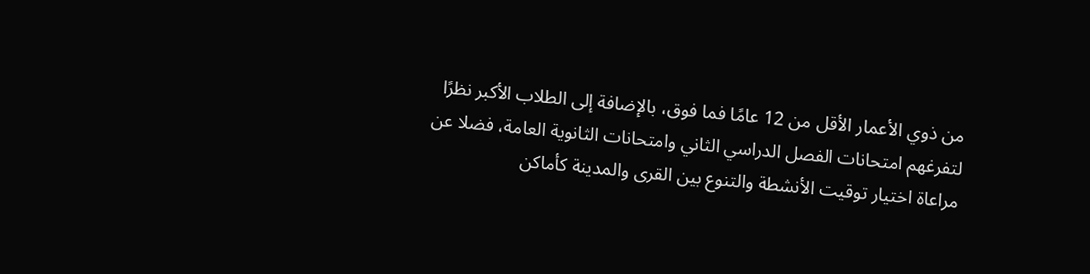من ذوي الأعمار الأقل من 12 عامًا فما فوق، بالإضافة إلى الطلاب الأكبر نظرًا لتفرغهم امتحانات الفصل الدراسي الثاني وامتحانات الثانوية العامة، فضلا عن مراعاة اختيار توقيت الأنشطة والتنوع بين القرى والمدينة كأماكن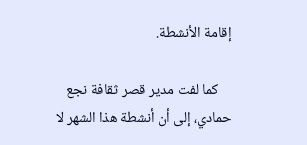إقامة الأنشطة.

    كما لفت مدير قصر ثقافة نجع حمادي، إلى أن أنشطة هذا الشهر لا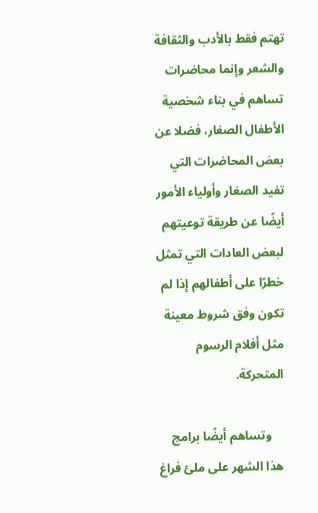تهتم فقط بالأدب والثقافة والشعر وإنما محاضرات تساهم في بناء شخصية الأطفال الصغار، فضلا عن بعض المحاضرات التي تفيد الصغار وأولياء الأمور أيضًا عن طريقة توعيتهم لبعض العادات التي تمثل خطرًا على أطفالهم إذا لم تكون وفق شروط معينة مثل أفلام الرسوم المتحركة.

    وتساهم أيضًا برامج هذا الشهر على ملئ فراغ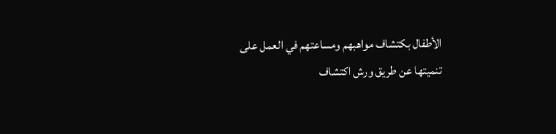الأطفال بكتشاف مواهبهم ومساعتهم في العمل على تنميتها عن طريق ورش اكتشاف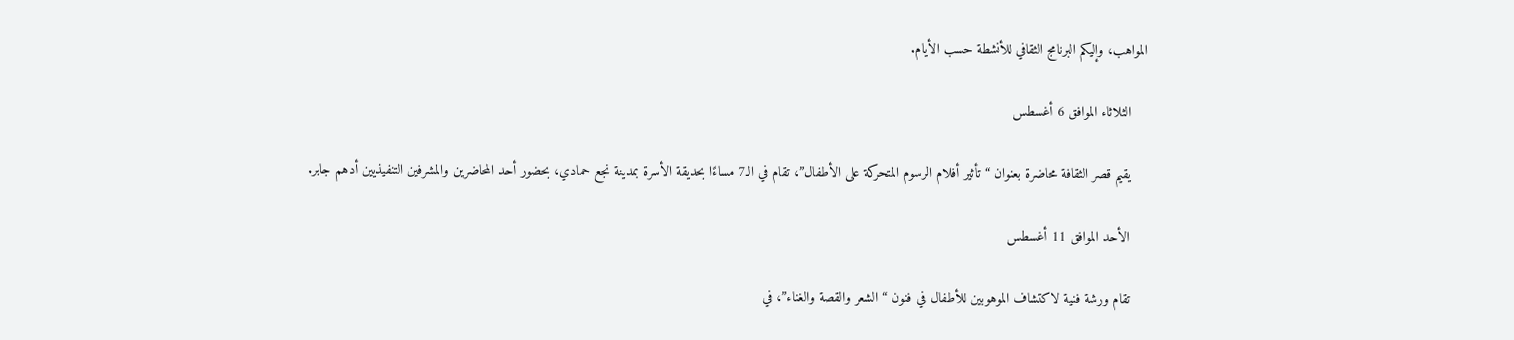المواهب، وإليكم البرنامج الثقافي للأنشطة حسب الأيام.

    الثلاثاء الموافق 6 أغسطس

    يقيم قصر الثقافة محاضرة بعنوان “تأثير أفلام الرسوم المتحركة على الأطفال”، تقام في الـ7 مساءًا بحديقة الأسرة بمدينة نجع حمادي، بحضور أحد المحاضرين والمشرفين التنفيذيين أدهم جابر.

    الأحد الموافق 11 أغسطس

    تقام ورشة فنية لاكتشاف الموهوبين للأطفال في فنون “الشعر والقصة والغناء”، في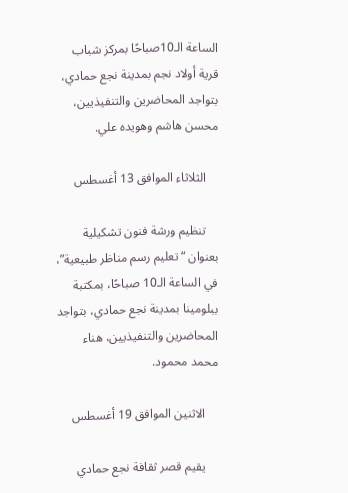الساعة الـ10صباحًا بمركز شباب قرية أولاد نجم بمدينة نجع حمادي، بتواجد المحاضرين والتنفيذيين، محسن هاشم وهويده علي.

    الثلاثاء الموافق 13 أغسطس

    تنظيم ورشة فنون تشكيلية بعنوان “تعليم رسم مناظر طبيعية”، في الساعة الـ10 صباحًا، بمكتبة ببلومينا بمدينة نجع حمادي، بتواجد المحاضرين والتنفيذيين، هناء محمد محمود.

    الاثنين الموافق 19 أغسطس

    يقيم قصر ثقافة نجع حمادي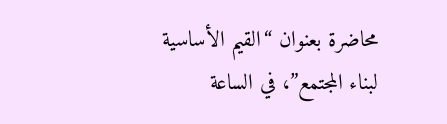محاضرة بعنوان “القيم الأساسية لبناء المجتمع”، في الساعة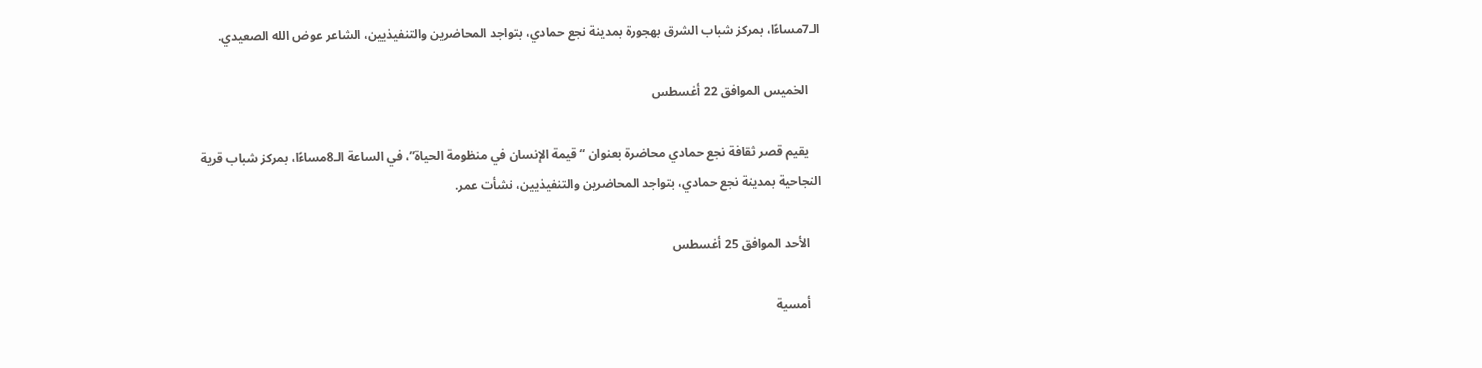الـ7مساءًا، بمركز شباب الشرق بهجورة بمدينة نجع حمادي، بتواجد المحاضرين والتنفيذيين، الشاعر عوض الله الصعيدي.

    الخميس الموافق 22 أغسطس

    يقيم قصر ثقافة نجع حمادي محاضرة بعنوان “قيمة الإنسان في منظومة الحياة”، في الساعة الـ8مساءًا، بمركز شباب قرية النجاحية بمدينة نجع حمادي، بتواجد المحاضرين والتنفيذيين، نشأت عمر.

    الأحد الموافق 25 أغسطس

    أمسية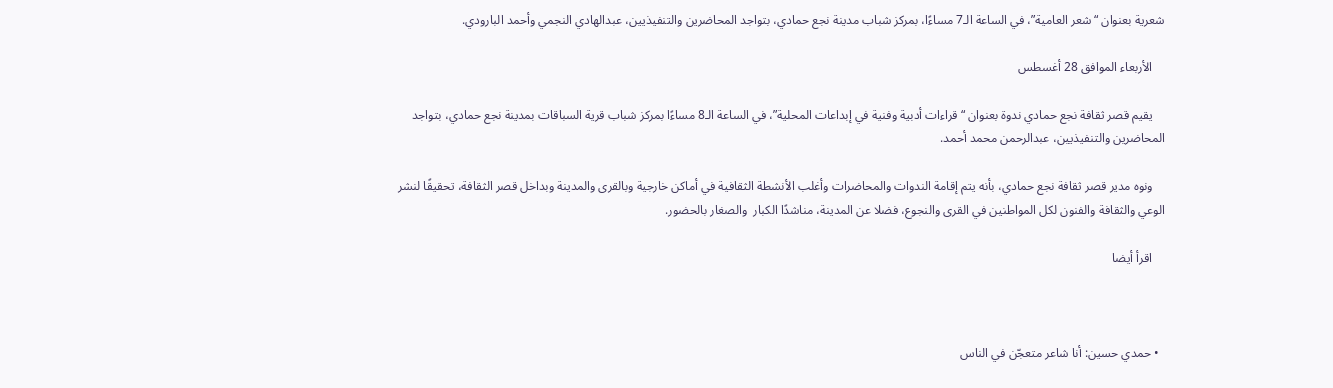شعرية بعنوان “شعر العامية”، في الساعة الـ7 مساءًا، بمركز شباب مدينة نجع حمادي، بتواجد المحاضرين والتنفيذيين، عبدالهادي النجمي وأحمد البارودي.

    الأربعاء الموافق 28 أغسطس

    يقيم قصر ثقافة نجع حمادي ندوة بعنوان “قراءات أدبية وفنية في إبداعات المحلية”، في الساعة الـ8 مساءًا بمركز شباب قرية السباقات بمدينة نجع حمادي، بتواجد المحاضرين والتنفيذيين، عبدالرحمن محمد أحمد.

    ونوه مدير قصر ثقافة نجع حمادي، بأنه يتم إقامة الندوات والمحاضرات وأغلب الأنشطة الثقافية في أماكن خارجية وبالقرى والمدينة وبداخل قصر الثقافة، تحقيقًا لنشر الوعي والثقافة والفنون لكل المواطنين في القرى والنجوع، فضلا عن المدينة، مناشدًا الكبار  والصغار بالحضور.

    اقرأ أيضا



  • حمدي حسين: أنا شاعر متعجّن في الناس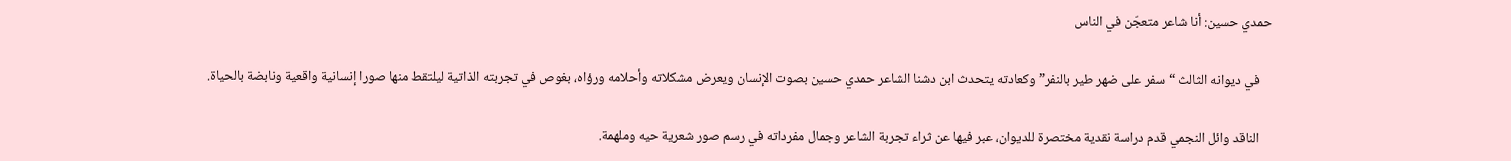حمدي حسين: أنا شاعر متعجّن في الناس

    في ديوانه الثالث “سفر على ضهر طير بالنفر” وكعادته يتحدث ابن دشنا الشاعر حمدي حسين بصوت الإنسان ويعرض مشكلاته وأحلامه ورؤاه، بغوص في تجربته الذاتية ليلتقط منها صورا إنسانية واقعية ونابضة بالحياة.

    الناقد وائل النجمي قدم دراسة نقدية مختصرة للديوان، عبر فيها عن ثراء تجربة الشاعر وجمال مفرداته في رسم صور شعرية حيه وملهمة.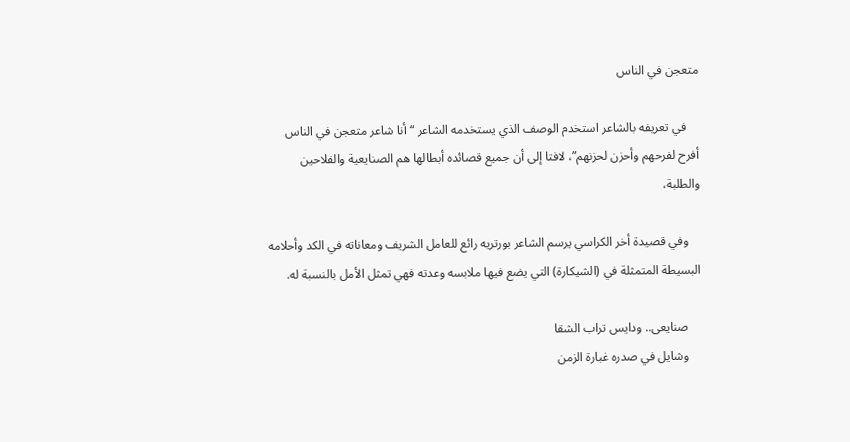متعجن في الناس

    في تعريفه بالشاعر استخدم الوصف الذي يستخدمه الشاعر “أنا شاعر متعجن في الناس أفرح لفرحهم وأحزن لحزنهم”، لافتا إلى أن جميع قصائده أبطالها هم الصنايعية والفلاحين والطلبة،

    وفي قصيدة أخر الكراسي يرسم الشاعر بورتريه رائع للعامل الشريف ومعاناته في الكد وأحلامه البسيطة المتمثلة في (الشيكارة) التي يضع فيها ملابسه وعدته فهي تمثل الأمل بالنسبة له.

    صنايعى.. ودايس تراب الشقا
    وشايل في صدره غبارة الزمن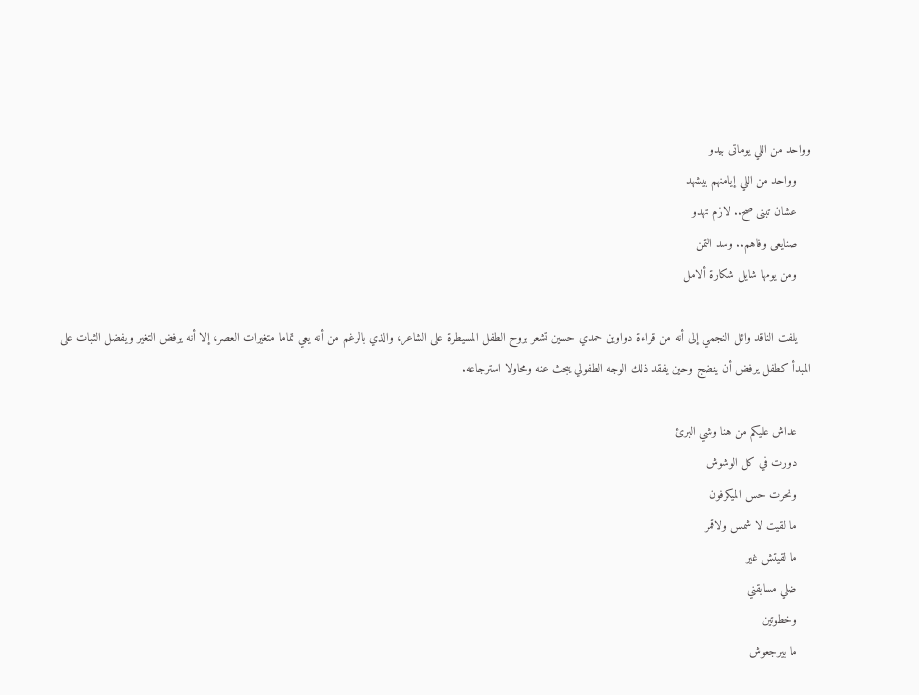وواحد من اللي يوماتى بيدو
    وواحد من اللي إيامنهم بيشهد
    عشان تبنى صح.. لازم تهدو
    صنايعى وفاهم.. وسد التمن
    ومن يومها شايل شكارة ألامل

    يلفت الناقد وائل النجمي إلى أنه من قراءة دواوين حمدي حسين تشعر بروح الطفل المسيطرة على الشاعر، والذي بالرغم من أنه يعي تماما متغيرات العصر، إلا أنه يرفض التغير ويفضل الثبات على المبدأ كطفل يرفض أن ينضج وحين يفقد ذلك الوجه الطفولي يبحث عنه ومحاولا استرجاعه.

    عداش عليكم من هنا وشي البرئ
    دورت في كل الوشوش
    ونحرت حس الميكرفون
    ما لقيت لا شمس ولاقمر
    ما لقيتش غير
    ضلي مسابقني
    وخطوتين
    ما بيرجعوش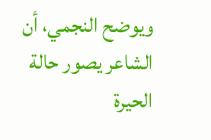ويوضح النجمي، أن الشاعر يصور حالة الحيرة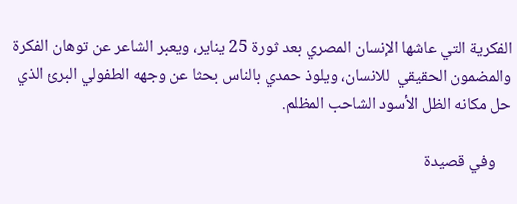الفكرية التي عاشها الإنسان المصري بعد ثورة 25 يناير، ويعبر الشاعر عن توهان الفكرة والمضمون الحقيقي  للانسان، ويلوذ حمدي بالناس بحثا عن وجهه الطفولي البرئ الذي حل مكانه الظل الأسود الشاحب المظلم.

    وفي قصيدة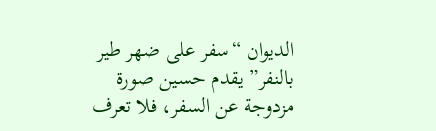الديوان “سفر على ضهر طير بالنفر” يقدم حسين صورة مزدوجة عن السفر، فلا تعرف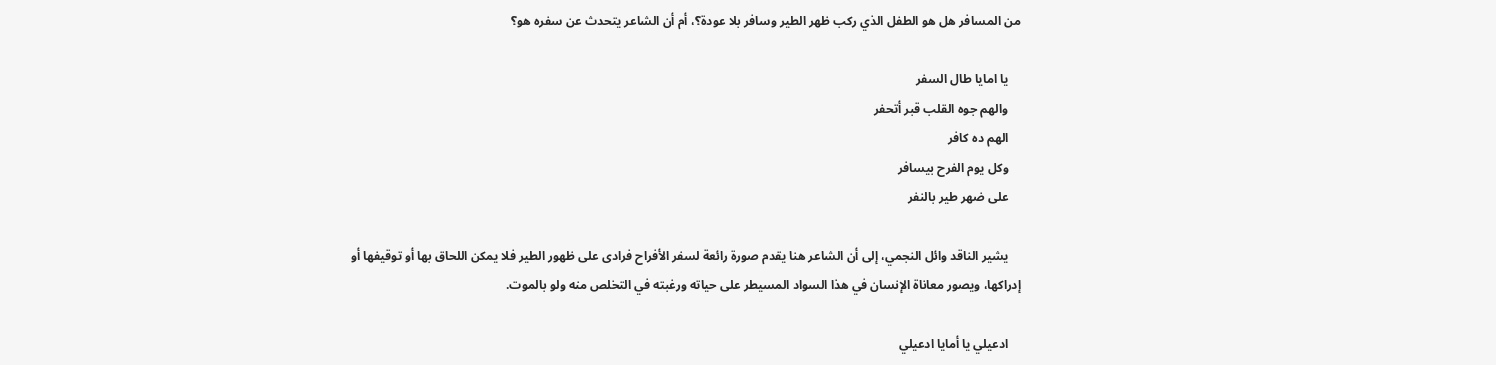من المسافر هل هو الطفل الذي ركب ظهر الطير وسافر بلا عودة؟، أم أن الشاعر يتحدث عن سفره هو؟

    يا امايا طال السفر
    والهم جوه القلب قبر أتحفر
    الهم ده كافر
    وكل يوم الفرح بيسافر
    على ضهر طير بالنفر

    يشير الناقد وائل النجمي، إلى أن الشاعر هنا يقدم صورة رائعة لسفر الأفراح فرادى على ظهور الطير فلا يمكن اللحاق بها أو توقيفها أو إدراكها، ويصور معاناة الإنسان في هذا السواد المسيطر على حياته ورغبته في التخلص منه ولو بالموت.

    ادعيلي يا أمايا ادعيلي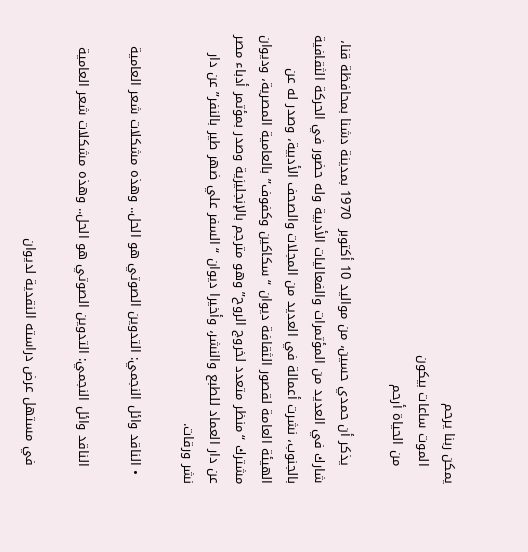يمكن ربنا يرحم
    الموت ساعات بيكون
    من الحياة أرحم

    يذكر أن حمدي حسين، من مواليد 10 أكتوبر  1970 بمدينة دشنا بمحافظة قنا، شارك في العديد من المؤتمرات والفعاليات الأدبية وله حضور في الحركة الثقافية بالجنوب، نشرت أعمالة في العديد من المجلات والصحف الأدبية، وصدر له عن الهيئة العامة لقصور الثقافة ديوان “سكاكين وكفوف” بالعامية المصرية، وديوان مشترك “منظر متعدد لخروج الروح” وهو مترجم بالإنجليزية وصدر بمؤتمر أدباء مصر عن دار العماد للطبع والنشر، وأخيرا ديوان “السفر علي ضهر طير بالنفر” عن دار نشر ورقات.

  • الناقد وائل النجمي: التدوين الصوتي هو الحل.. وهذه مشكلات شعر العامية

    الناقد وائل النجمي: التدوين الصوتي هو الحل.. وهذه مشكلات شعر العامية

    في مستهل عرض دراسته النقدية لديوان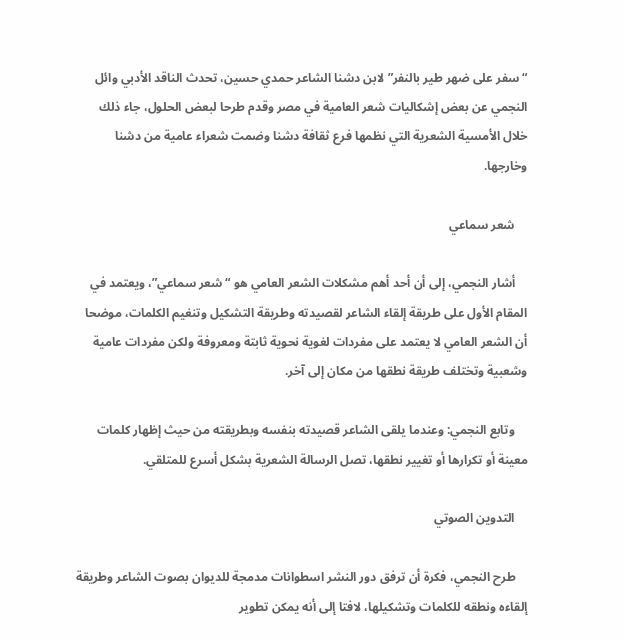“سفر على ضهر طير بالنفر” لابن دشنا الشاعر حمدي حسين، تحدث الناقد الأدبي وائل النجمي عن بعض إشكاليات شعر العامية في مصر وقدم طرحا لبعض الحلول، جاء ذلك خلال الأمسية الشعرية التي نظمها فرع ثقافة دشنا وضمت شعراء عامية من دشنا وخارجها.

    شعر سماعي

    أشار النجمي، إلى أن أحد أهم مشكلات الشعر العامي هو “شعر سماعي”، ويعتمد في المقام الأول على طريقة إلقاء الشاعر لقصيدته وطريقة التشكيل وتنغيم الكلمات، موضحا أن الشعر العامي لا يعتمد على مفردات لغوية نحوية ثابتة ومعروفة ولكن مفردات عامية وشعبية وتختلف طريقة نطقها من مكان إلى آخر.

    وتابع النجمي: وعندما يلقى الشاعر قصيدته بنفسه وبطريقته من حيث إظهار كلمات معينة أو تكرارها أو تغيير نطقها، تصل الرسالة الشعرية بشكل أسرع للمتلقي.

    التدوين الصوتي

    طرح النجمي، فكرة أن ترفق دور النشر اسطوانات مدمجة للديوان بصوت الشاعر وطريقة إلقاءه ونطقه للكلمات وتشكيلها، لافتا إلى أنه يمكن تطوير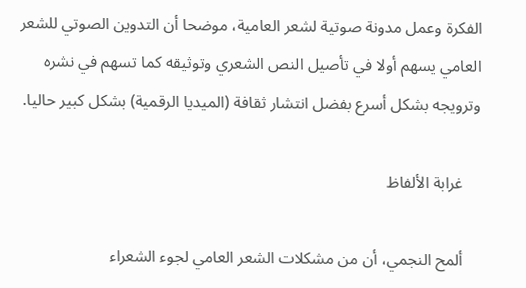الفكرة وعمل مدونة صوتية لشعر العامية، موضحا أن التدوين الصوتي للشعر العامي يسهم أولا في تأصيل النص الشعري وتوثيقه كما تسهم في نشره وترويجه بشكل أسرع بفضل انتشار ثقافة (الميديا الرقمية) بشكل كبير حاليا.

    غرابة الألفاظ

    ألمح النجمي، أن من مشكلات الشعر العامي لجوء الشعراء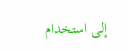إلى استخدام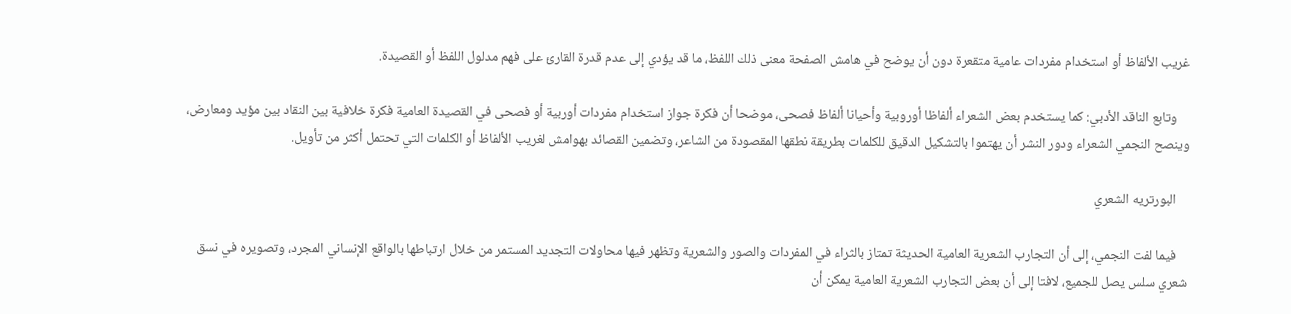غريب الألفاظ أو استخدام مفردات عامية متقعرة دون أن يوضح في هامش الصفحة معنى ذلك اللفظ، ما قد يؤدي إلى عدم قدرة القارئ على فهم مدلول اللفظ أو القصيدة.

    وتابع الناقد الأدبي: كما يستخدم بعض الشعراء ألفاظا أوروبية وأحيانا ألفاظ فصحى، موضحا أن فكرة جواز استخدام مفردات أوربية أو فصحى في القصيدة العامية فكرة خلافية بين النقاد بين مؤيد ومعارض، وينصح النجمي الشعراء ودور النشر أن يهتموا بالتشكيل الدقيق للكلمات بطريقة نطقها المقصودة من الشاعر، وتضمين القصائد بهوامش لغريب الألفاظ أو الكلمات التي تحتمل أكثر من تأويل.

    البورتريه الشعري

    فيما لفت النجمي، إلى أن التجارب الشعرية العامية الحديثة تمتاز بالثراء في المفردات والصور والشعرية وتظهر فيها محاولات التجديد المستمر من خلال ارتباطها بالواقع الإنساني المجرد، وتصويره في نسق شعري سلس يصل للجميع، لافتا إلى أن بعض التجارب الشعرية العامية يمكن أن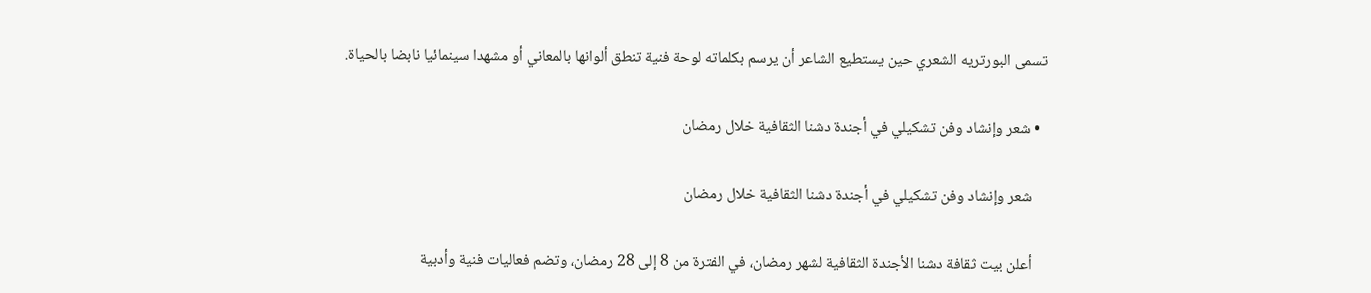تسمى البورتريه الشعري حين يستطيع الشاعر أن يرسم بكلماته لوحة فنية تنطق ألوانها بالمعاني أو مشهدا سينمائيا نابضا بالحياة.

  • شعر وإنشاد وفن تشكيلي في أجندة دشنا الثقافية خلال رمضان

    شعر وإنشاد وفن تشكيلي في أجندة دشنا الثقافية خلال رمضان

    أعلن بيت ثقافة دشنا الأجندة الثقافية لشهر رمضان، في الفترة من 8 إلى 28 رمضان، وتضم فعاليات فنية وأدبية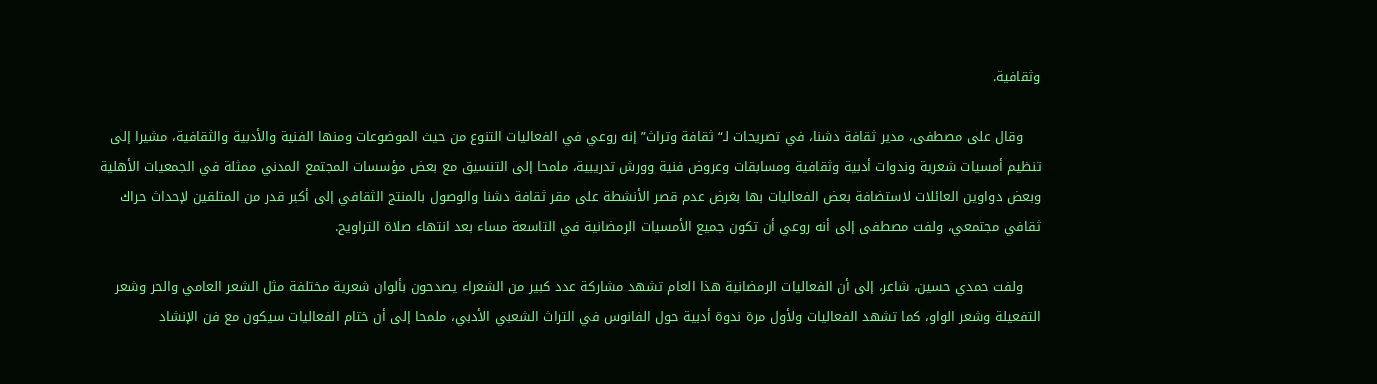وثقافية.

    وقال على مصطفى، مدير ثقافة دشنا، في تصريحات لـ“ثقافة وتراث” إنه روعي في الفعاليات التنوع من حيث الموضوعات ومنها الفنية والأدبية والثقافية، مشيرا إلى تنظيم أمسيات شعرية وندوات أدبية وثقافية ومسابقات وعروض فنية وورش تدريبية، ملمحا إلى التنسيق مع بعض مؤسسات المجتمع المدني ممثلة في الجمعيات الأهلية وبعض دواوين العائلات لاستضافة بعض الفعاليات بها بغرض عدم قصر الأنشطة على مقر ثقافة دشنا والوصول بالمنتج الثقافي إلى أكبر قدر من المتلقين لإحداث حراك ثقافي مجتمعي، ولفت مصطفى إلى أنه روعي أن تكون جميع الأمسيات الرمضانية في التاسعة مساء بعد انتهاء صلاة التراويح.

    ولفت حمدي حسين، شاعر، إلى أن الفعاليات الرمضانية هذا العام تشهد مشاركة عدد كبير من الشعراء يصدحون بألوان شعرية مختلفة مثل الشعر العامي والحر وشعر التفعيلة وشعر الواو، كما تشهد الفعاليات ولأول مرة ندوة أدبية حول الفانوس في التراث الشعبي الأدبي، ملمحا إلى أن ختام الفعاليات سيكون مع فن الإنشاد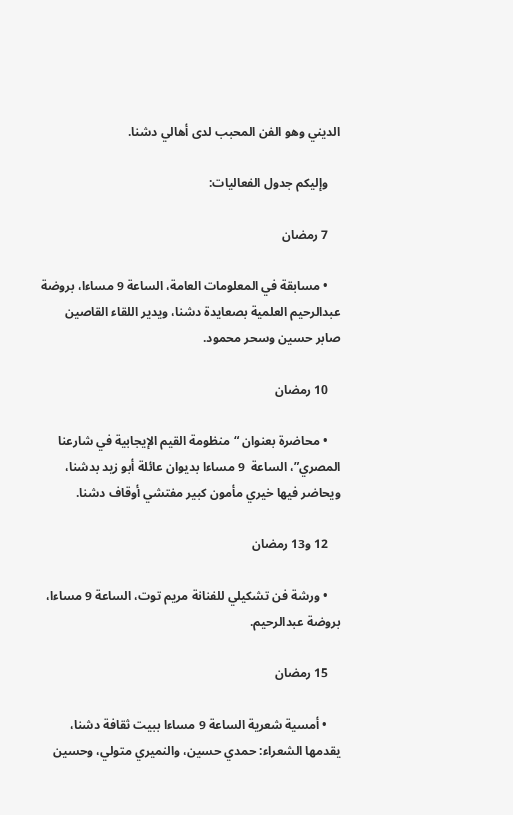الديني وهو الفن المحبب لدى أهالي دشنا.

    وإليكم جدول الفعاليات:

    7 رمضان

    • مسابقة في المعلومات العامة، الساعة 9 مساءا، بروضة عبدالرحيم العلمية بصعايدة دشنا، ويدير اللقاء القاصين صابر حسين وسحر محمود.

    10 رمضان

    • محاضرة بعنوان “منظومة القيم الإيجابية في شارعنا المصري”، الساعة  9 مساءا بديوان عائلة أبو زيد بدشنا، ويحاضر فيها خيري مأمون كبير مفتشي أوقاف دشنا.

    12 و13 رمضان

    • ورشة فن تشكيلي للفنانة مريم توت، الساعة 9 مساءا، بروضة عبدالرحيم.

    15 رمضان

    • أمسية شعرية الساعة 9 مساءا ببيت ثقافة دشنا، يقدمها الشعراء: حمدي حسين، والنميري متولي، وحسين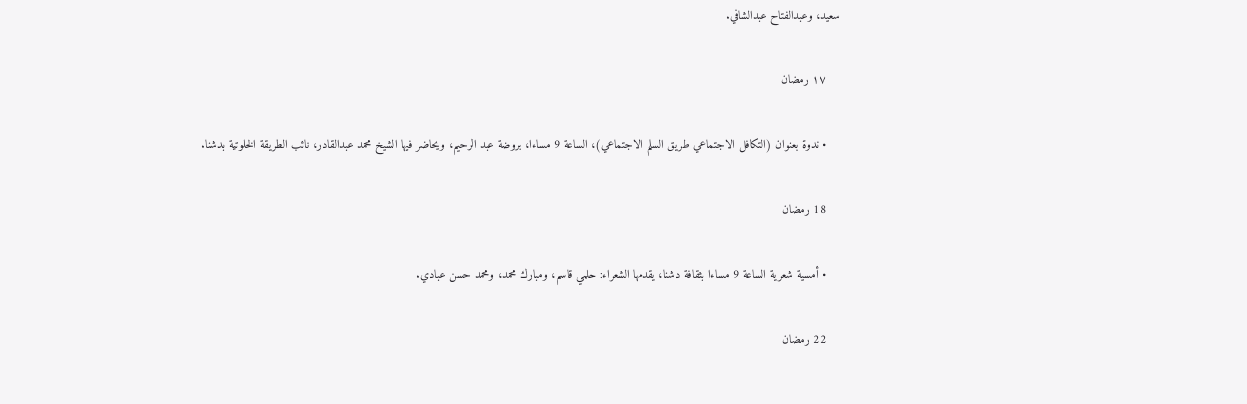سعيد، وعبدالفتاح عبدالشافي.

    ١٧ رمضان

    • ندوة بعنوان (التكافل الاجتماعي طريق السلم الاجتماعي)، الساعة 9 مساءا، بروضة عبد الرحيم، ويحاضر فيها الشيخ محمد عبدالقادر، نائب الطريقة الخلوتية بدشنا.

    18 رمضان

    • أمسية شعرية الساعة 9 مساءا بثقافة دشنا، يقدمها الشعراء: حلمي قاسم، ومبارك محمد، ومحمد حسن عبادي.

    22 رمضان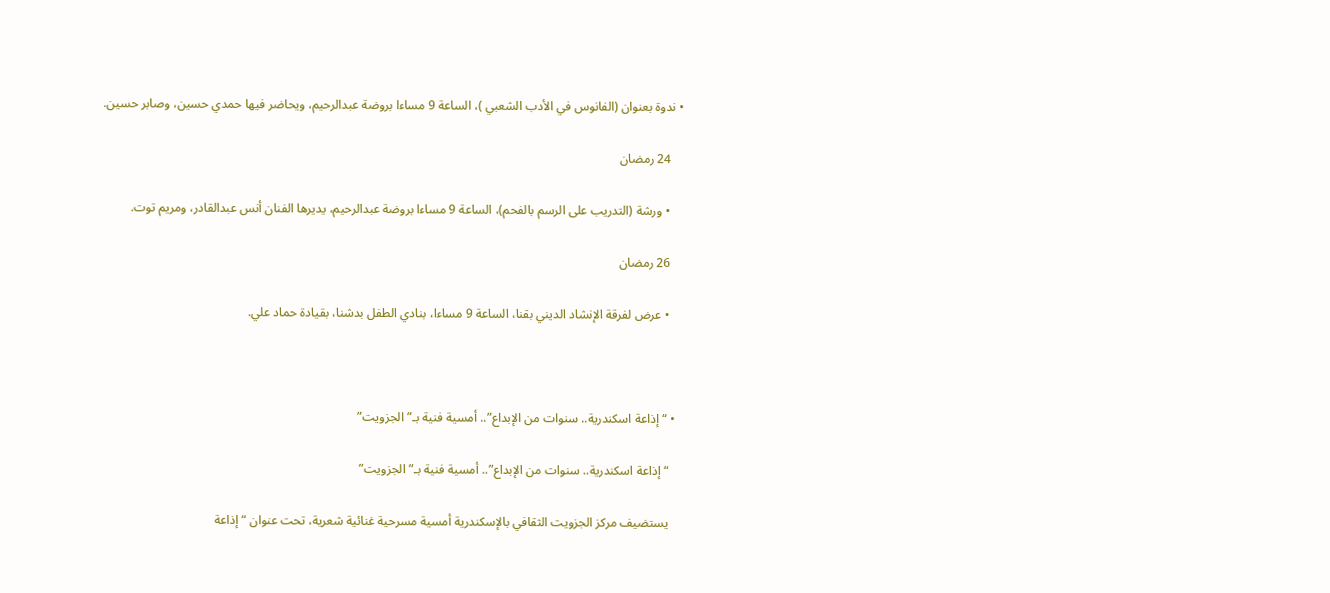• ندوة بعنوان (الفانوس في الأدب الشعبي )، الساعة 9 مساءا بروضة عبدالرحيم، ويحاضر فيها حمدي حسين، وصابر حسين.

    24 رمضان

    • ورشة (التدريب على الرسم بالفحم)، الساعة 9 مساءا بروضة عبدالرحيم، يديرها الفنان أنس عبدالقادر، ومريم توت.

    26 رمضان

    • عرض لفرقة الإنشاد الديني بقنا، الساعة 9 مساءا، بنادي الطفل بدشنا، بقيادة حماد علي.



  • “إذاعة اسكندرية.. سنوات من الإبداع”.. أمسية فنية بـ”الجزويت”

    “إذاعة اسكندرية.. سنوات من الإبداع”.. أمسية فنية بـ”الجزويت”

    يستضيف مركز الجزويت الثقافي بالإسكندرية أمسية مسرحية غنائية شعرية، تحت عنوان “إذاعة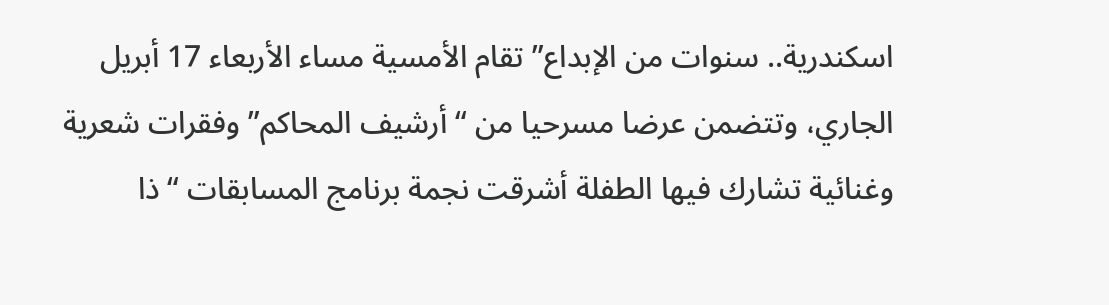اسكندرية.. سنوات من الإبداع” تقام الأمسية مساء الأربعاء 17 أبريل الجاري، وتتضمن عرضا مسرحيا من “أرشيف المحاكم” وفقرات شعرية وغنائية تشارك فيها الطفلة أشرقت نجمة برنامج المسابقات “ذا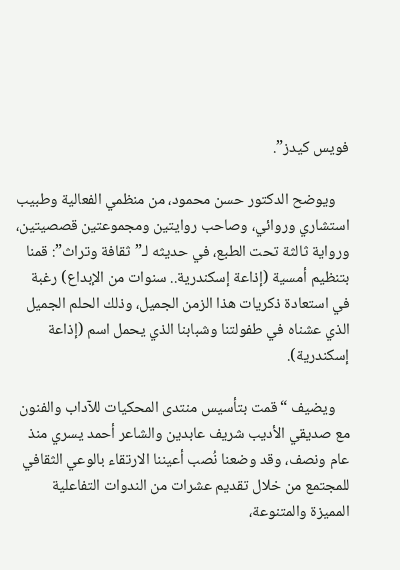فويس كيدز”.

    ويوضح الدكتور حسن محمود، من منظمي الفعالية وطبيب استشاري وروائي، وصاحب روايتين ومجموعتين قصصيتين، ورواية ثالثة تحت الطبع، في حديثه لـ”ثقافة وتراث”: قمنا بتنظيم أمسية (إذاعة إسكندرية.. سنوات من الإبداع) رغبة في استعادة ذكريات هذا الزمن الجميل، وذلك الحلم الجميل الذي عشناه في طفولتنا وشبابنا الذي يحمل اسم (إذاعة إسكندرية).

    ويضيف “قمت بتأسيس منتدى المحكيات للآداب والفنون مع صديقي الأديب شريف عابدين والشاعر أحمد يسري منذ عام ونصف، وقد وضعنا نُصب أعيننا الارتقاء بالوعي الثقافي للمجتمع من خلال تقديم عشرات من الندوات التفاعلية المميزة والمتنوعة،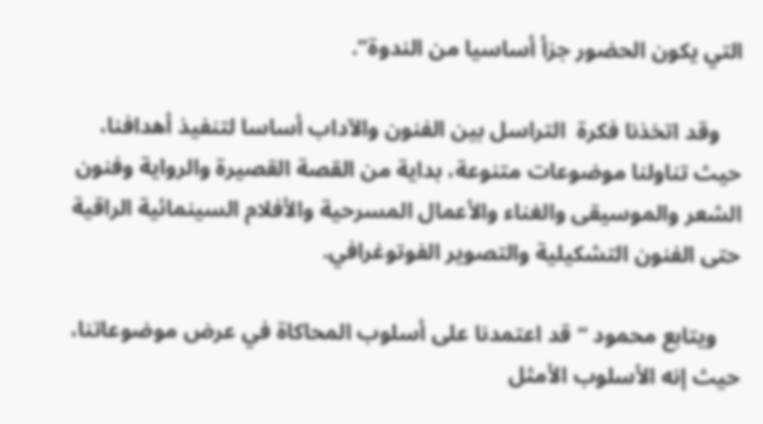التي يكون الحضور جزأ أساسيا من الندوة”.

    وقد اتخذنا فكرة  التراسل بين الفنون والآداب أساسا لتنفيذ أهدافنا، حيث تناولنا موضوعات متنوعة، بداية من القصة القصيرة والرواية وفنون الشعر والموسيقى والغناء والأعمال المسرحية والأفلام السينمائية الراقية حتى الفنون التشكيلية والتصوير الفوتوغرافي.

    ويتابع محمود “قد اعتمدنا على أسلوب المحاكاة في عرض موضوعاتنا، حيث إنه الأسلوب الأمثل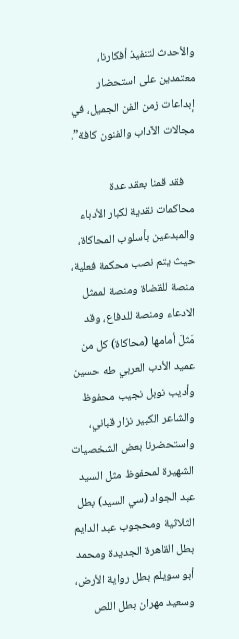والأحدث لتنفيذ أفكارنا، معتمدين على استحضار إبداعات زمن الفن الجميل، في مجالات الآداب والفنون كافة”.

    فقد قمنا بعقد عدة محاكمات نقدية لكبار الأدباء والمبدعين بأسلوب المحاكاة، حيث يتم نصب محكمة فعلية، منصة للقضاة ومنصة لممثل الادعاء ومنصة للدفاع، وقد مَثلَ أمامها (محاكاة) كل من عميد الأدب العربي طه حسين وأديب نوبل نجيب محفوظ والشاعر الكبير نزار قباني، واستحضرنا بعض الشخصيات الشهيرة لمحفوظ مثل السيد عبد الجواد (سي السيد) بطل الثلاثية ومحجوب عبد الدايم بطل القاهرة الجديدة ومحمد أبو سويلم بطل رواية الأرض، وسعيد مهران بطل اللص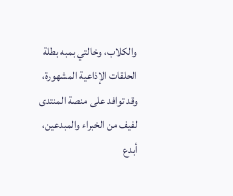والكلاب، وخالتي بمبه بطلة الحلقات الإذاعية المشهورة، وقد توافد على منصة المنتدى لفيف من الخبراء والمبدعين، أبدع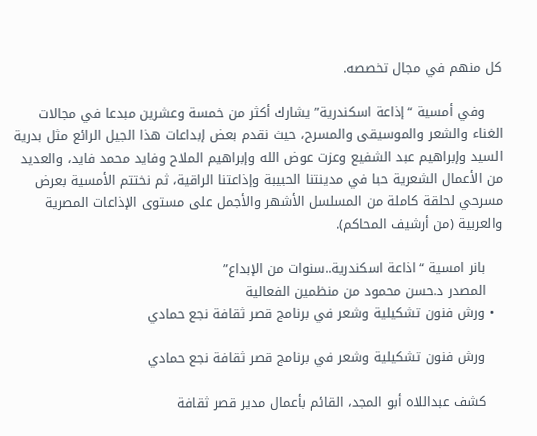كل منهم في مجال تخصصه.

    وفي أمسية “إذاعة اسكندرية” يشارك أكثر من خمسة وعشرين مبدعا في مجالات الغناء والشعر والموسيقى والمسرح، حيث نقدم بعض إبداعات هذا الجيل الرائع مثل بدرية السيد وإبراهيم عبد الشفيع وعزت عوض الله وإبراهيم الملاح وفايد محمد فايد، والعديد من الأعمال الشعرية حبا في مدينتنا الحبيبة وإذاعتنا الراقية، ثم نختتم الأمسية بعرض مسرحي لحلقة كاملة من المسلسل الأشهر والأجمل على مستوى الإذاعات المصرية والعربية (من أرشيف المحاكم).

    بانر امسية “اذاعة اسكندرية..سنوات من الإبداع”
    المصدر د.حسن محمود من منظمين الفعالية
  • ورش فنون تشكيلية وشعر في برنامج قصر ثقافة نجع حمادي

    ورش فنون تشكيلية وشعر في برنامج قصر ثقافة نجع حمادي

    كشف عبداللاه أبو المجد، القائم بأعمال مدير قصر ثقافة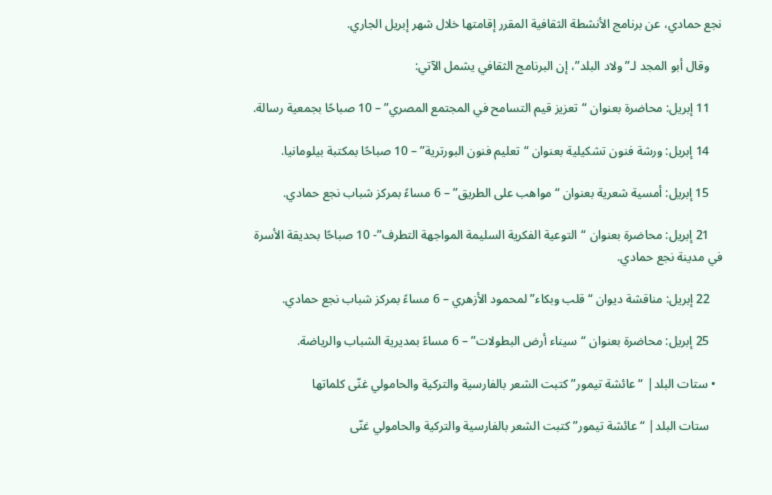نجع حمادي، عن برنامج الأنشطة الثقافية المقرر إقامتها خلال شهر إبريل الجاري.

    وقال أبو المجد لـ”ولاد البلد”، إن البرنامج الثقافي يشمل الآتي:

    11 إبريل: محاضرة بعنوان “تعزيز قيم التسامح في المجتمع المصري” – 10 صباحًا بجمعية رسالة.

    14 إبريل: ورشة فنون تشكيلية بعنوان “تعليم فنون البورترية” – 10 صباحًا بمكتبة بيلومانيا.

    15 إبريل: أمسية شعرية بعنوان “مواهب على الطريق” – 6 مساءً بمركز شباب نجع حمادي.

    21 إبريل: محاضرة بعنوان “التوعية الفكرية السليمة المواجهة التطرف”- 10 صباحًا بحديقة الأسرة في مدينة نجع حمادي.

    22 إبريل: مناقشة ديوان “قلب وبكاء” لمحمود الأزهري – 6 مساءً بمركز شباب نجع حمادي.

    25 إبريل: محاضرة بعنوان “سيناء أرض البطولات” – 6 مساءً بمديرية الشباب والرياضة.

  • ستات البلد| “عائشة تيمور” كتبت الشعر بالفارسية والتركية والحامولي غنّى كلماتها

    ستات البلد| “عائشة تيمور” كتبت الشعر بالفارسية والتركية والحامولي غنّى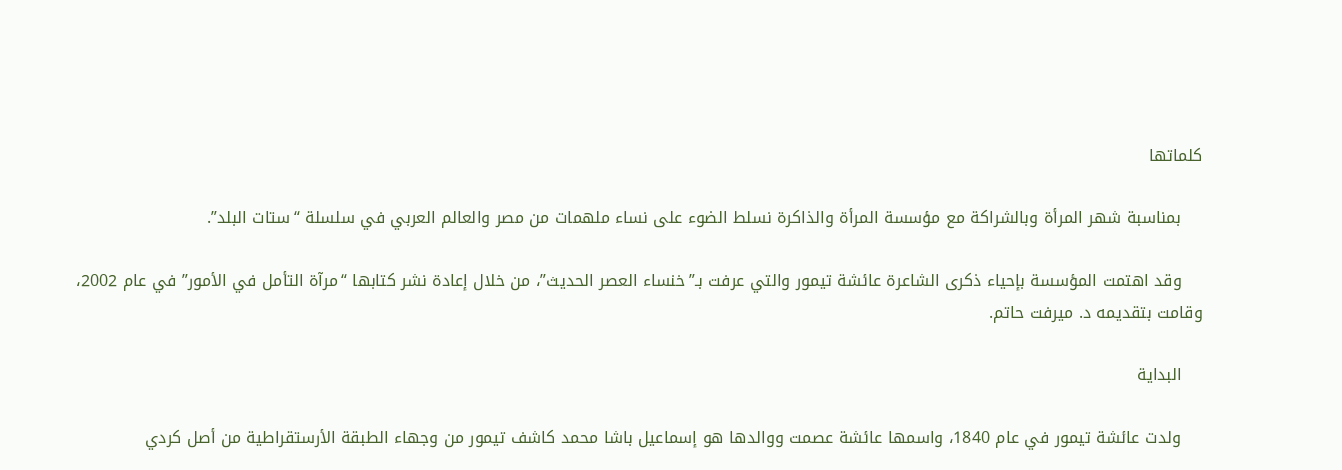كلماتها

    بمناسبة شهر المرأة وبالشراكة مع مؤسسة المرأة والذاكرة نسلط الضوء على نساء ملهمات من مصر والعالم العربي في سلسلة “ستات البلد”.

    وقد اهتمت المؤسسة بإحياء ذكرى الشاعرة عائشة تيمور والتي عرفت بـ”خنساء العصر الحديث”، من خلال إعادة نشر كتابها “مرآة التأمل في الأمور” في عام 2002، وقامت بتقديمه د. ميرفت حاتم.

    البداية

    ولدت عائشة تيمور في عام 1840، واسمها عائشة عصمت ووالدها هو إسماعيل باشا محمد كاشف تيمور من وجهاء الطبقة الأرستقراطية من أصل كردي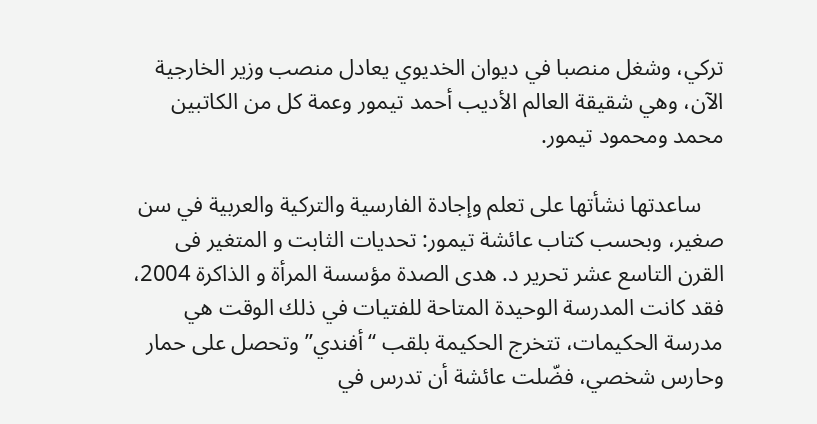تركي، وشغل منصبا في ديوان الخديوي يعادل منصب وزير الخارجية الآن، وهي شقيقة العالم الأديب أحمد تيمور وعمة كل من الكاتبين محمد ومحمود تيمور.

    ساعدتها نشأتها على تعلم وإجادة الفارسية والتركية والعربية في سن صغير، وبحسب كتاب عائشة تيمور: تحديات الثابت و المتغير فى القرن التاسع عشر تحرير د. هدى الصدة مؤسسة المرأة و الذاكرة 2004، فقد كانت المدرسة الوحيدة المتاحة للفتيات في ذلك الوقت هي مدرسة الحكيمات، تتخرج الحكيمة بلقب “أفندي” وتحصل على حمار وحارس شخصي، فضّلت عائشة أن تدرس في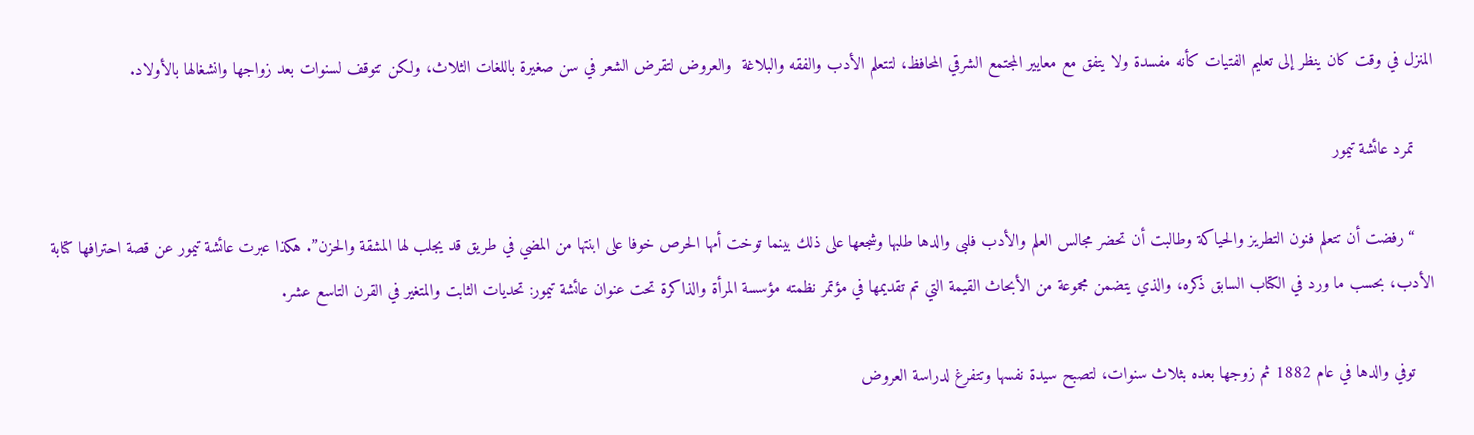المنزل في وقت كان ينظر إلى تعليم الفتيات كأنه مفسدة ولا يتفق مع معايير المجتمع الشرقي المحافظ، لتتعلم الأدب والفقه والبلاغة  والعروض لتقرض الشعر في سن صغيرة باللغات الثلاث، ولكن تتوقف لسنوات بعد زواجها وانشغالها بالأولاد.

    تمرد عائشة تيمور

    “رفضت أن تتعلم فنون التطريز والحياكة وطالبت أن تحضر مجالس العلم والأدب فلبى والدها طلبها وشجعها على ذلك بينما توخت أمها الحرص خوفا على ابنتها من المضي في طريق قد يجلب لها المشقة والحزن”. هكذا عبرت عائشة تيمور عن قصة احترافها كتابة الأدب، بحسب ما ورد في الكتاب السابق ذكره، والذي يتضمن مجموعة من الأبحاث القيمة التي تم تقديمها في مؤتمر نظمته مؤسسة المرأة والذاكرة تحت عنوان عائشة تيمور: تحديات الثابت والمتغير في القرن التاسع عشر.

    توفي والدها في عام 1882 ثم زوجها بعده بثلاث سنوات، لتصبح سيدة نفسها وتتفرغ لدراسة العروض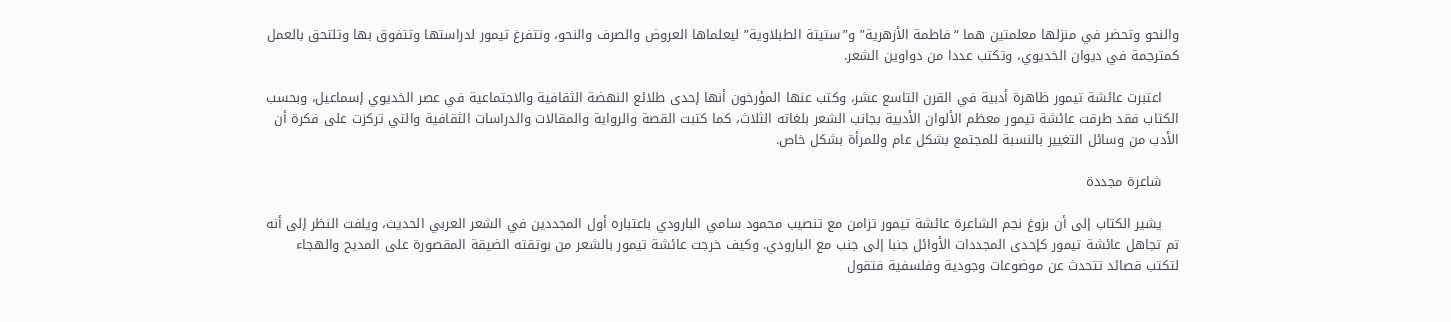والنحو وتحضر في منزلها معلمتين هما “فاطمة الأزهرية” و”ستيتة الطبلاوية” ليعلماها العروض والصرف والنحو، وتتفرغ تيمور لدراستها وتتفوق بها وتلتحق بالعمل كمترجمة في ديوان الخديوي، وتكتب عددا من دواوين الشعر.

    اعتبرت عائشة تيمور ظاهرة أدبية في القرن التاسع عشر، وكتب عنها المؤرخون أنها إحدى طلائع النهضة الثقافية والاجتماعية في عصر الخديوي إسماعيل، وبحسب الكتاب فقد طرقت عائشة تيمور معظم الألوان الأدبية بجانب الشعر بلغاته الثلاث، كما كتبت القصة والرواية والمقالات والدراسات الثقافية والتي تركزت على فكرة أن الأدب من وسائل التغيير بالنسبة للمجتمع بشكل عام وللمرأة بشكل خاص.

    شاعرة مجددة

    يشير الكتاب إلى أن بزوغ نجم الشاعرة عائشة تيمور تزامن مع تنصيب محمود سامي البارودي باعتباره أول المجددين في الشعر العربي الحديث، ويلفت النظر إلى أنه تم تجاهل عائشة تيمور كإحدى المجددات الأوائل جنبا إلى جنب مع البارودي. وكيف خرجت عائشة تيمور بالشعر من بوتقته الضيقة المقصورة على المديح والهجاء لتكتب قصائد تتحدث عن موضوعات وجودية وفلسفية فتقول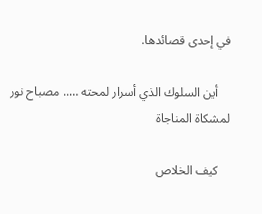في إحدى قصائدها.

    أين السلوك الذي أسرار لمحته ….. مصباح نور لمشكاة المناجاة

    كيف الخلاص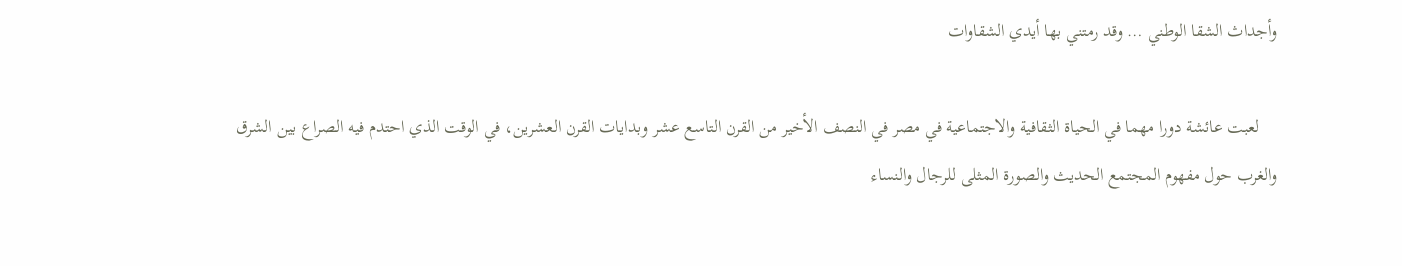وأجداث الشقا الوطني … وقد رمتني بها أيدي الشقاوات

    لعبت عائشة دورا مهما في الحياة الثقافية والاجتماعية في مصر في النصف الأخير من القرن التاسع عشر وبدايات القرن العشرين، في الوقت الذي احتدم فيه الصراع بين الشرق والغرب حول مفهوم المجتمع الحديث والصورة المثلى للرجال والنساء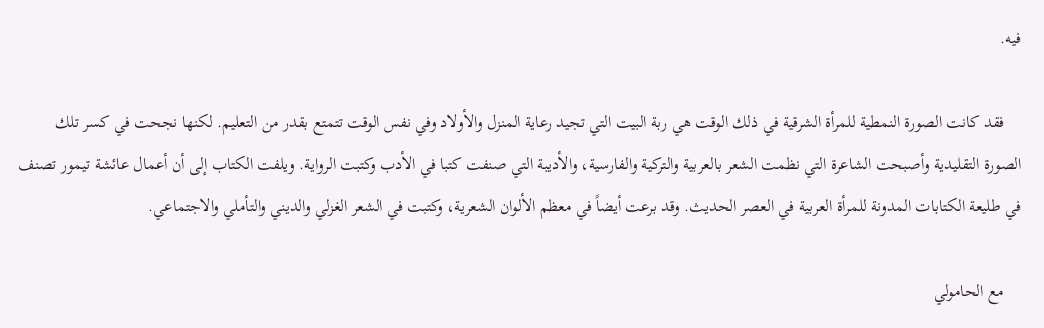فيه.

    فقد كانت الصورة النمطية للمرأة الشرقية في ذلك الوقت هي ربة البيت التي تجيد رعاية المنزل والأولاد وفي نفس الوقت تتمتع بقدر من التعليم. لكنها نجحت في كسر تلك الصورة التقليدية وأصبحت الشاعرة التي نظمت الشعر بالعربية والتركية والفارسية، والأديبة التي صنفت كتبا في الأدب وكتبت الرواية. ويلفت الكتاب إلى أن أعمال عائشة تيمور تصنف في طليعة الكتابات المدونة للمرأة العربية في العصر الحديث. وقد برعت أيضاً في معظم الألوان الشعرية، وكتبت في الشعر الغزلي والديني والتأملي والاجتماعي.

    مع الحامولي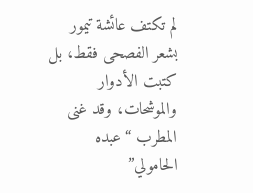لم تكتف عائشة تيمور بشعر الفصحى فقط، بل كتبت الأدوار والموشحات، وقد غنى المطرب “عبده الحامولي”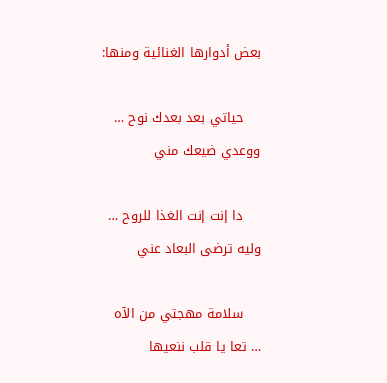بعض أدوارها الغنائية ومنها:

    حياتي بعد بعدك نوح … ووعدي ضيعك مني

    دا إنت إنت الغذا للروح … وليه ترضى البعاد عني

    سلامة مهجتي من الآه … تعا يا قلب ننعيها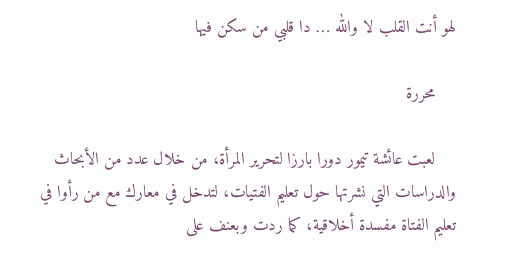لهو أنت القلب لا والله … دا قلبي من سكن فيها

    محررة

    لعبت عائشة تيمور دورا بارزا لتحرير المرأة، من خلال عدد من الأبحاث والدراسات التي نشرتها حول تعليم الفتيات، لتدخل في معارك مع من رأوا في تعليم الفتاة مفسدة أخلاقية، كما ردت وبعنف على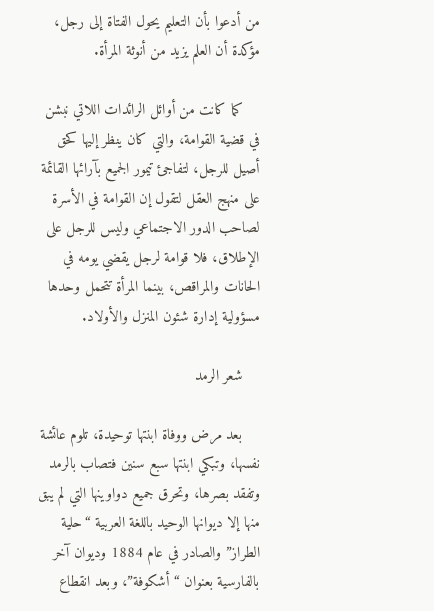من أدعوا بأن التعليم يحول الفتاة إلى رجل، مؤكدة أن العلم يزيد من أنوثة المرأة.

    كما كانت من أوائل الرائدات اللاتي نبشن في قضية القوامة، والتي كان ينظر إليها كحق أصيل للرجل، لتفاجئ تيمور الجميع بآرائها القائمة على منهج العقل لتقول إن القوامة في الأسرة لصاحب الدور الاجتماعي وليس للرجل على الإطلاق، فلا قوامة لرجل يقضي يومه في الحانات والمراقص، بينما المرأة تتحمل وحدها مسؤولية إدارة شئون المنزل والأولاد.

    شعر الرمد

    بعد مرض ووفاة ابنتها توحيدة، تلوم عائشة نفسها، وتبكي ابنتها سبع سنين فتصاب بالرمد وتفقد بصرها، وتحرق جميع دواوينها التي لم يبق منها إلا ديوانها الوحيد باللغة العربية “حلية الطراز” والصادر في عام 1884 وديوان آخر بالفارسية بعنوان “أشكوفة”، وبعد انقطاع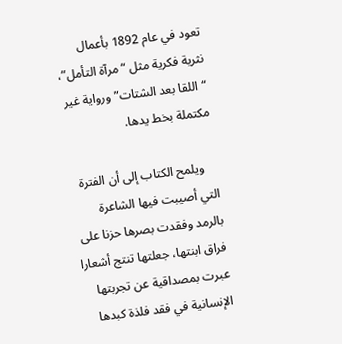تعود في عام 1892 بأعمال نثرية فكرية مثل “مرآة التأمل”، “اللقا بعد الشتات” ورواية غير مكتملة بخط يدها.

    ويلمح الكتاب إلى أن الفترة التي أصيبت فيها الشاعرة بالرمد وفقدت بصرها حزنا على فراق ابنتها، جعلتها تنتج أشعارا عبرت بمصداقية عن تجربتها الإنسانية في فقد فلذة كبدها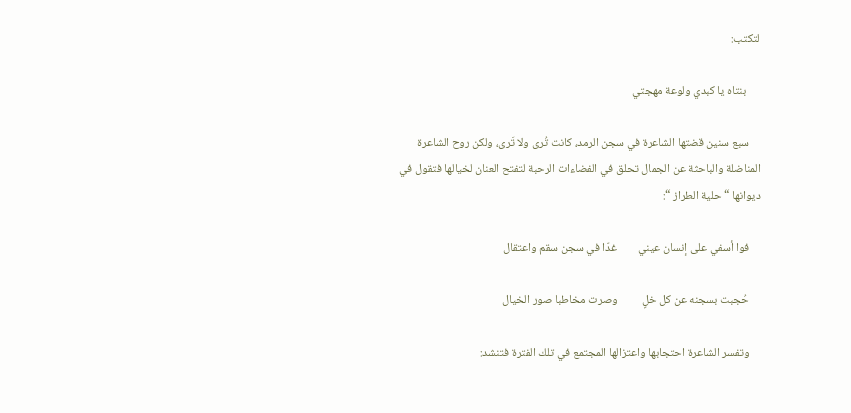لتكتب:

     بنتاه يا كبدي ولوعة مهجتي

    سبع سنين قضتها الشاعرة في سجن الرمد، كانت تُرى ولا تَرى، ولكن روح الشاعرة المناضلة والباحثة عن الجمال تحلق في الفضاءات الرحبة لتفتح العنان لخيالها فتقول في ديوانها “حلية الطراز “:

    فوا أسفي على إنسان عيني        غدّا في سجن سقم واعتقال

    حُجبت بسجنه عن كل خلٍ         وصرت مخاطبا صور الخيال

    وتفسر الشاعرة احتجابها واعتزالها المجتمع في تلك الفترة فتنشد: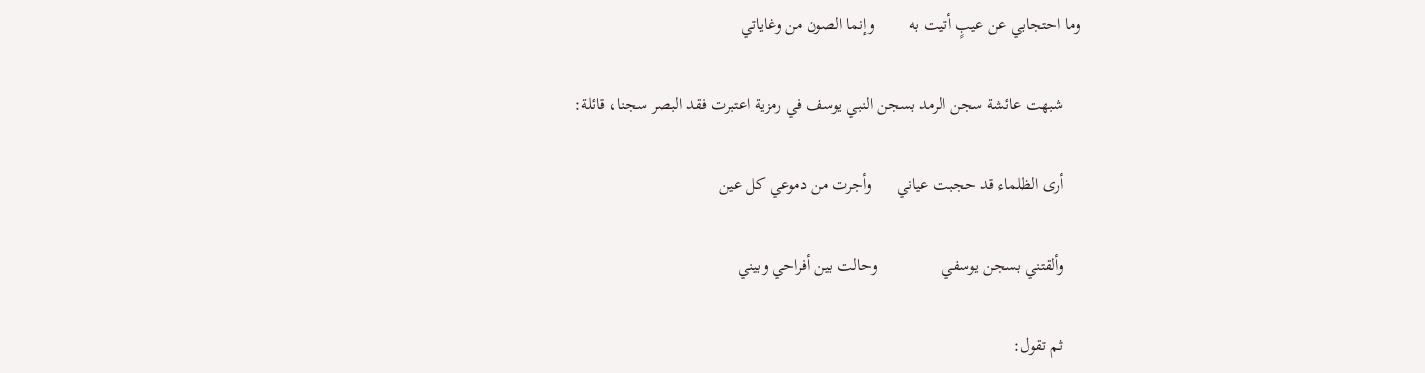وما احتجابي عن عيبٍ أتيت به        وإنما الصون من وغاياتي

    شبهت عائشة سجن الرمد بسجن النبي يوسف في رمزية اعتبرت فقد البصر سجنا، قائلة:

    أرى الظلماء قد حجبت عياني      وأجرت من دموعي كل عين

    وألقتني بسجن يوسفي               وحالت بين أفراحي وبيني

    ثم تقول: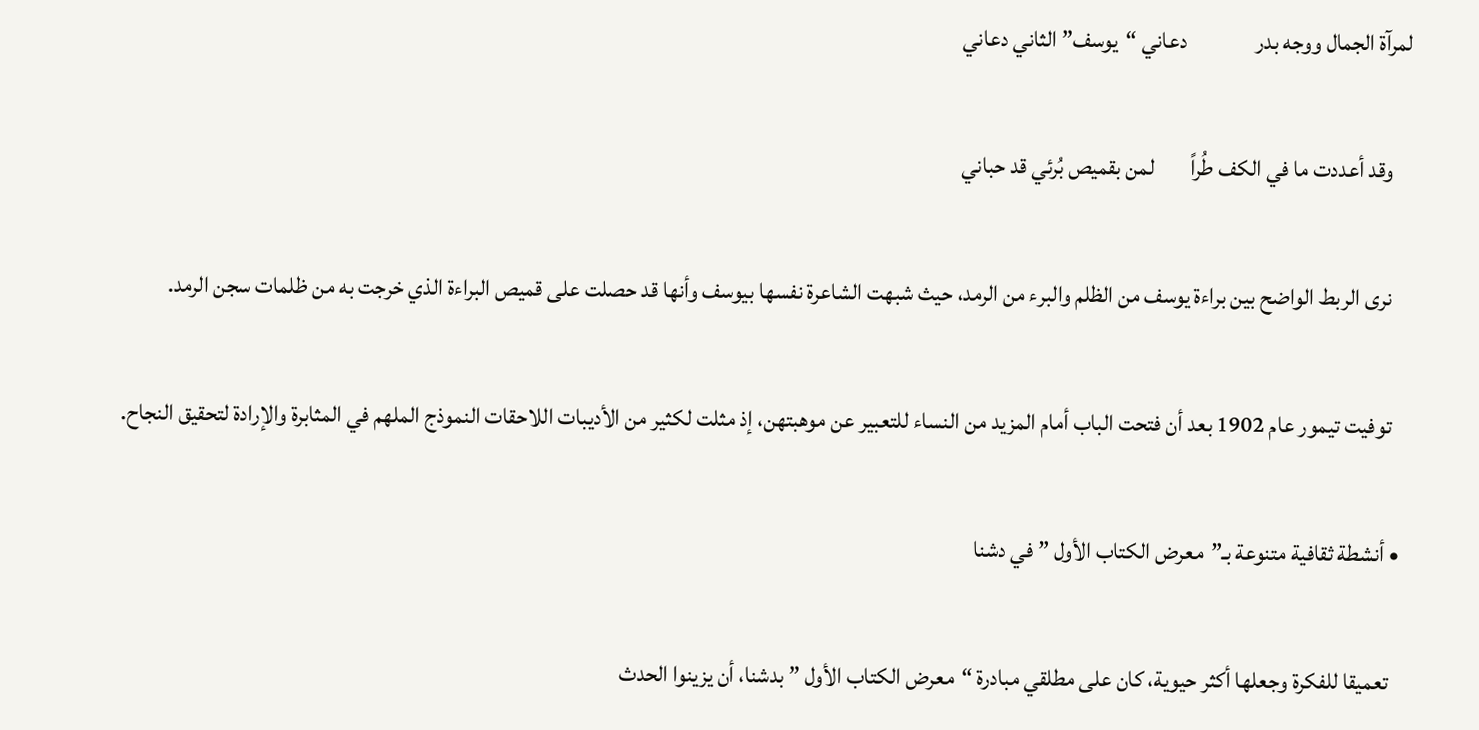لمرآة الجمال ووجه بدر               دعاني “يوسف” الثاني دعاني

    وقد أعددت ما في الكف طُراً        لمن بقميص بُرئي قد حباني

    نرى الربط الواضح بين براءة يوسف من الظلم والبرء من الرمد، حيث شبهت الشاعرة نفسها بيوسف وأنها قد حصلت على قميص البراءة الذي خرجت به من ظلمات سجن الرمد.

    توفيت تيمور عام 1902 بعد أن فتحت الباب أمام المزيد من النساء للتعبير عن موهبتهن، إذ مثلت لكثير من الأديبات اللاحقات النموذج الملهم في المثابرة والإرادة لتحقيق النجاح.

  • أنشطة ثقافية متنوعة بـ”معرض الكتاب الأول ” في دشنا

    تعميقا للفكرة وجعلها أكثر حيوية، كان على مطلقي مبادرة “معرض الكتاب الأول ” بدشنا، أن يزينوا الحدث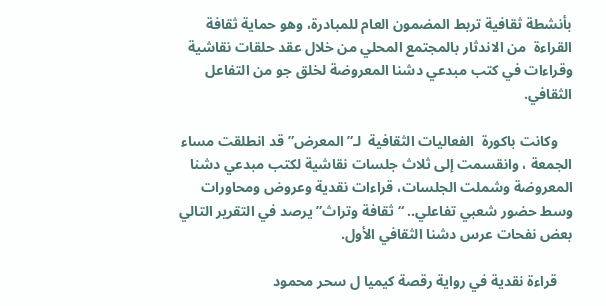بأنشطة ثقافية تربط المضمون العام للمبادرة، وهو حماية ثقافة القراءة  من الاندثار بالمجتمع المحلي من خلال عقد حلقات نقاشية وقراءات في كتب مبدعي دشنا المعروضة لخلق جو من التفاعل الثقافي.

    وكانت باكورة  الفعاليات الثقافية  لـ”المعرض” قد انطلقت مساء الجمعة ، وانقسمت إلى ثلاث جلسات نقاشية لكتب مبدعي دشنا المعروضة وشملت الجلسات، قراءات نقدية وعروض ومحاورات وسط حضور شعبي تفاعلي.. “ثقافة وتراث” يرصد في التقرير التالي بعض نفحات عرس دشنا الثقافي الأول.

    قراءة نقدية في رواية رقصة كيميا ل سحر محمود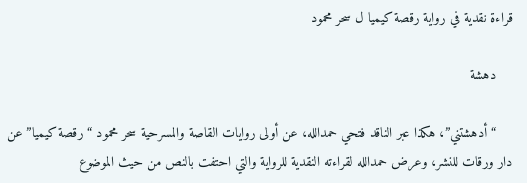قراءة نقدية في رواية رقصة كيميا ل سحر محمود

    دهشة

    “أدهشتني”، هكذا عبر الناقد فتحي حمدالله، عن أولى روايات القاصة والمسرحية سحر محمود “رقصة كيميا” عن دار ورقات للنشر، وعرض حمدالله لقراءته النقدية للرواية والتي احتفت بالنص من حيث الموضوع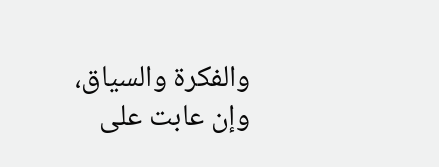والفكرة والسياق، وإن عابت على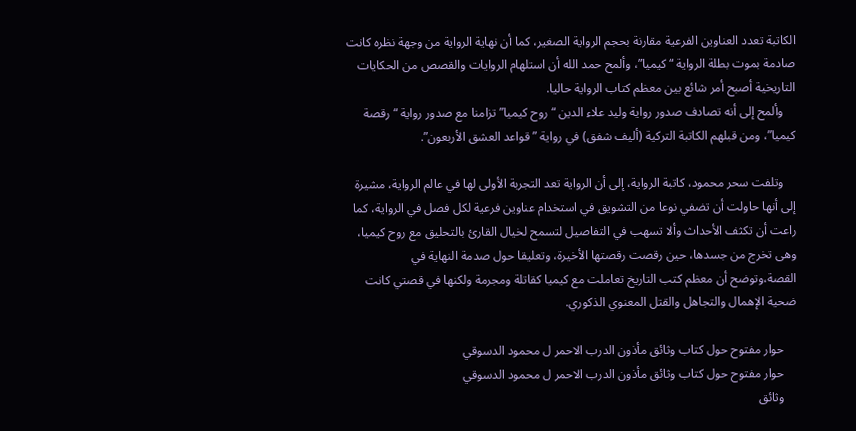الكاتبة تعدد العناوين الفرعية مقارنة بحجم الرواية الصغير، كما أن نهاية الرواية من وجهة نظره كانت صادمة بموت بطلة الرواية “كيميا”، وألمح حمد الله أن استلهام الروايات والقصص من الحكايات التاريخية أصبح أمر شائع بين معظم كتاب الرواية حاليا.
    وألمح إلى أنه تصادف صدور رواية وليد علاء الدين “روح كيميا” تزامنا مع صدور رواية “رقصة كيميا”، ومن قبلهم الكاتبة التركية (أليف شفق) في رواية ” قواعد العشق الأربعون”.

    وتلفت سحر محمود، كاتبة الرواية، إلى أن الرواية تعد التجربة الأولى لها في عالم الرواية، مشيرة إلى أنها حاولت أن تضفي نوعا من التشويق في استخدام عناوين فرعية لكل فصل في الرواية، كما راعت أن تكثف الأحداث وألا تسهب في التفاصيل لتسمح لخيال القارئ بالتحليق مع روح كيميا، وهى تخرج من جسدها، حين رقصت رقصتها الأخيرة، وتعليقا حول صدمة النهاية في القصة،وتوضح أن معظم كتب التاريخ تعاملت مع كيميا كقاتلة ومجرمة ولكنها في قصتي كانت ضحية الإهمال والتجاهل والقتل المعنوي الذكوري.

    حوار مفتوح حول كتاب وثائق مأذون الدرب الاحمر ل محمود الدسوقي
    حوار مفتوح حول كتاب وثائق مأذون الدرب الاحمر ل محمود الدسوقي
    وثائق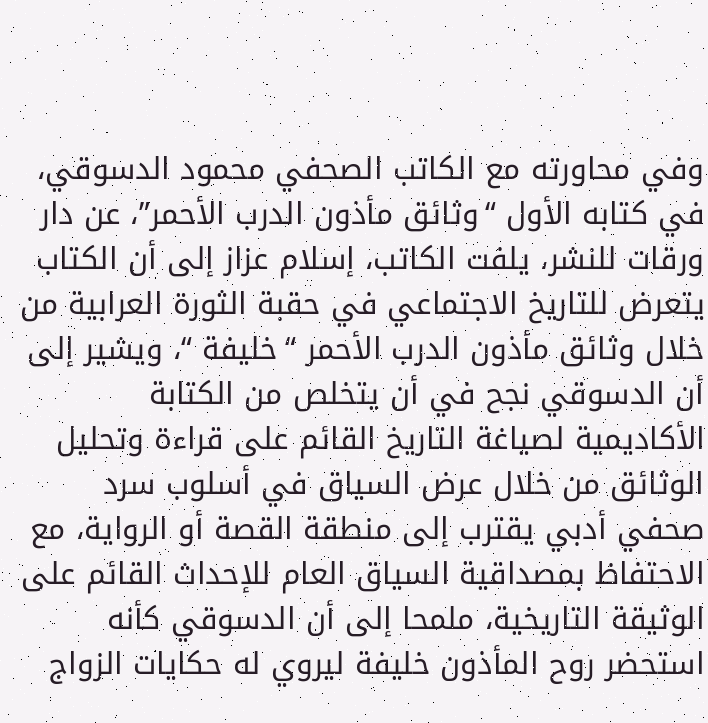وفي محاورته مع الكاتب الصحفي محمود الدسوقي، في كتابه الأول “وثائق مأذون الدرب الأحمر”، عن دار ورقات للنشر، يلفت الكاتب، إسلام عزاز إلى أن الكتاب يتعرض للتاريخ الاجتماعي في حقبة الثورة العرابية من خلال وثائق مأذون الدرب الأحمر “خليفة “، ويشير إلى أن الدسوقي نجح في أن يتخلص من الكتابة الأكاديمية لصياغة التاريخ القائم على قراءة وتحليل الوثائق من خلال عرض السياق في أسلوب سرد صحفي أدبي يقترب إلى منطقة القصة أو الرواية، مع الاحتفاظ بمصداقية السياق العام للإحداث القائم على الوثيقة التاريخية، ملمحا إلى أن الدسوقي كأنه استحضر روح المأذون خليفة ليروي له حكايات الزواج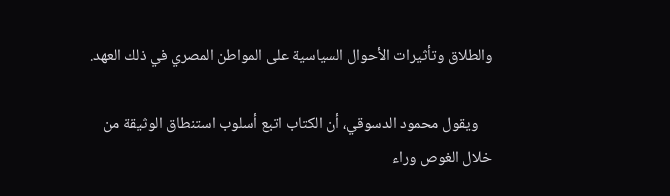والطلاق وتأثيرات الأحوال السياسية على المواطن المصري في ذلك العهد.

    ويقول محمود الدسوقي، أن الكتاب اتبع أسلوب استنطاق الوثيقة من خلال الغوص وراء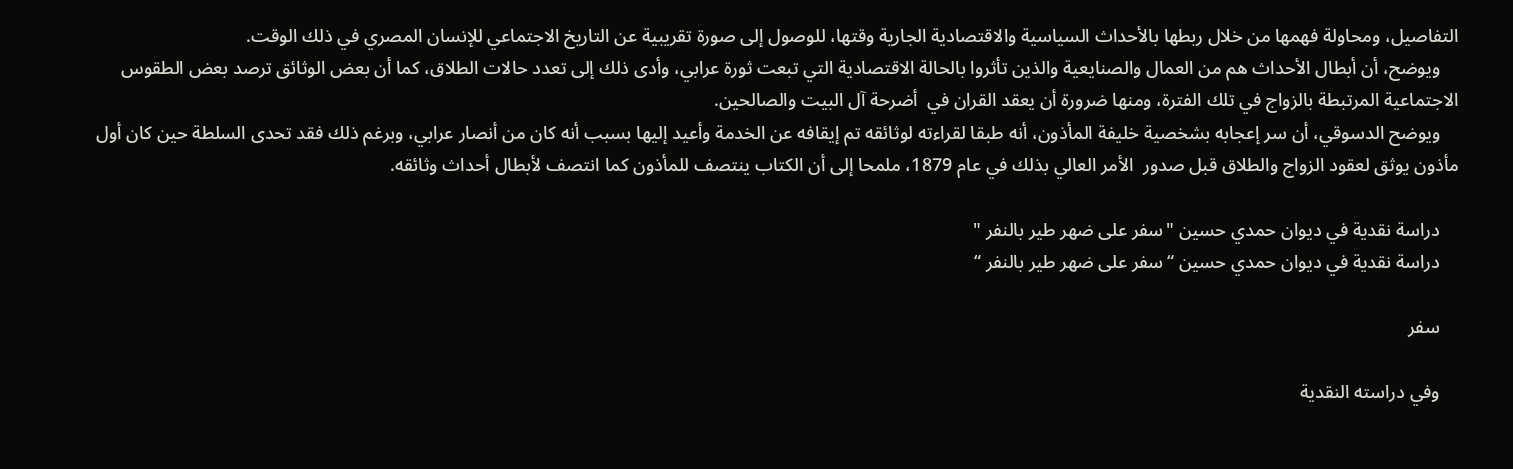التفاصيل، ومحاولة فهمها من خلال ربطها بالأحداث السياسية والاقتصادية الجارية وقتها، للوصول إلى صورة تقريبية عن التاريخ الاجتماعي للإنسان المصري في ذلك الوقت.
    ويوضح، أن أبطال الأحداث هم من العمال والصنايعية والذين تأثروا بالحالة الاقتصادية التي تبعت ثورة عرابي، وأدى ذلك إلى تعدد حالات الطلاق، كما أن بعض الوثائق ترصد بعض الطقوس الاجتماعية المرتبطة بالزواج في تلك الفترة، ومنها ضرورة أن يعقد القران في  أضرحة آل البيت والصالحين.
    ويوضح الدسوقي، أن سر إعجابه بشخصية خليفة المأذون، أنه طبقا لقراءته لوثائقه تم إيقافه عن الخدمة وأعيد إليها بسبب أنه كان من أنصار عرابي، وبرغم ذلك فقد تحدى السلطة حين كان أول مأذون يوثق لعقود الزواج والطلاق قبل صدور  الأمر العالي بذلك في عام 1879، ملمحا إلى أن الكتاب ينتصف للمأذون كما انتصف لأبطال أحداث وثائقه.

    دراسة نقدية في ديوان حمدي حسين "سفر على ضهر طير بالنفر "
    دراسة نقدية في ديوان حمدي حسين “سفر على ضهر طير بالنفر “

    سفر

    وفي دراسته النقدية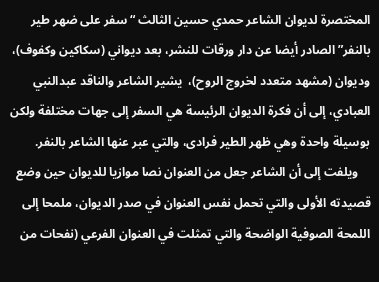المختصرة لديوان الشاعر حمدي حسين الثالث “سفر على ضهر طير بالنفر” الصادر أيضا عن دار ورقات للنشر، بعد ديواني (سكاكين وكفوف)، وديوان (مشهد متعدد لخروج الروح)،  يشير الشاعر والناقد عبدالنبي العبادي، إلى أن فكرة الديوان الرئيسة هي السفر إلى جهات مختلفة ولكن بوسيلة واحدة وهي ظهر الطير فرادى، والتي عبر عنها الشاعر بالنفر.
    ويلفت إلى أن الشاعر جعل من العنوان نصا موازيا للديوان حين وضع قصيدته الأولى والتي تحمل نفس العنوان في صدر الديوان، ملمحا إلى اللمحة الصوفية الواضحة والتي تمثلت في العنوان الفرعي (نفحات من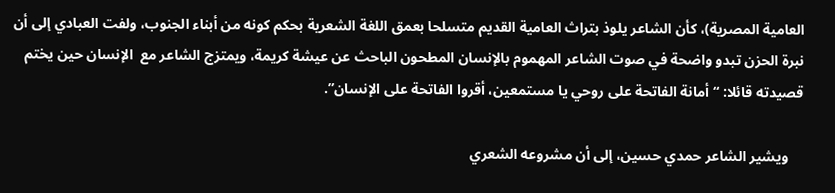العامية المصرية)، كأن الشاعر يلوذ بتراث العامية القديم متسلحا بعمق اللغة الشعرية بحكم كونه من أبناء الجنوب، ولفت العبادي إلى أن نبرة الحزن تبدو واضحة في صوت الشاعر المهموم بالإنسان المطحون الباحث عن عيشة كريمة، ويمتزج الشاعر مع  الإنسان حين يختم قصيدته قائلا: “أمانة الفاتحة على روحي يا مستمعين، أقروا الفاتحة على الإنسان”.

    ويشير الشاعر حمدي حسين، إلى أن مشروعه الشعري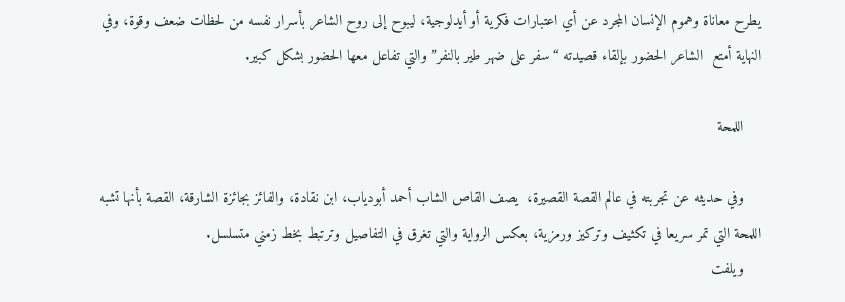يطرح معاناة وهموم الإنسان المجرد عن أي اعتبارات فكرية أو أيدلوجية، ليبوح إلى روح الشاعر بأسرار نفسه من لحظات ضعف وقوة، وفي النهاية أمتع  الشاعر الحضور بإلقاء قصيدته “سفر على ضهر طير بالنفر” والتي تفاعل معها الحضور بشكل كبير.

    اللمحة

    وفي حديثه عن تجربته في عالم القصة القصيرة،  يصف القاص الشاب أحمد أبودياب، ابن نقادة، والفائز بجائزة الشارقة، القصة بأنها تشبه اللمحة التي تمر سريعا في تكثيف وتركيز ورمزية، بعكس الرواية والتي تغرق في التفاصيل وترتبط بخط زمني متسلسل.
    ويلفت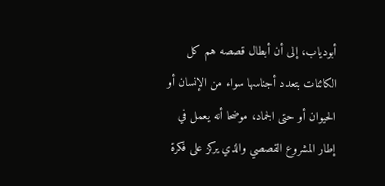أبودياب، إلى أن أبطال قصصه هم كل الكائنات بتعدد أجناسها سواء من الإنسان أو الحيوان أو حتى الجماد، موضحا أنه يعمل في إطار المشروع القصصي والذي يركز على فكرة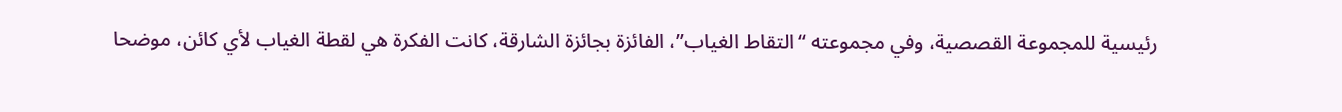رئيسية للمجموعة القصصية، وفي مجموعته “التقاط الغياب”، الفائزة بجائزة الشارقة، كانت الفكرة هي لقطة الغياب لأي كائن، موضحا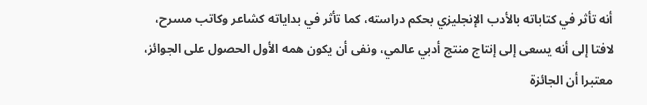أنه تأثر في كتاباته بالأدب الإنجليزي بحكم دراسته، كما تأثر في بداياته كشاعر وكاتب مسرح، لافتا إلى أنه يسعى إلى إنتاج منتج أدبي عالمي، ونفى أن يكون همه الأول الحصول على الجوائز، معتبرا أن الجائزة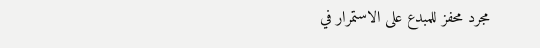مجرد محفز للمبدع على الاستمرار في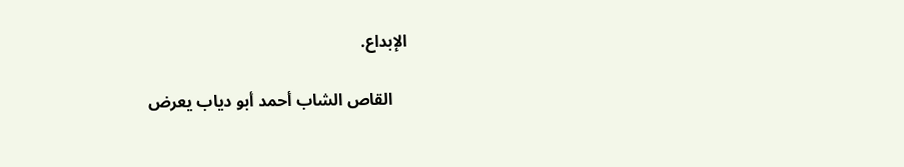الإبداع.

    القاص الشاب أحمد أبو دياب يعرض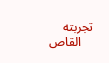تجربته
    القاص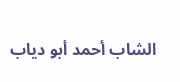الشاب أحمد أبو دياب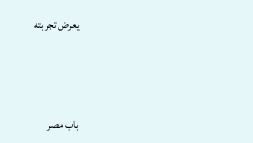يعرض تجربته



باب مصر